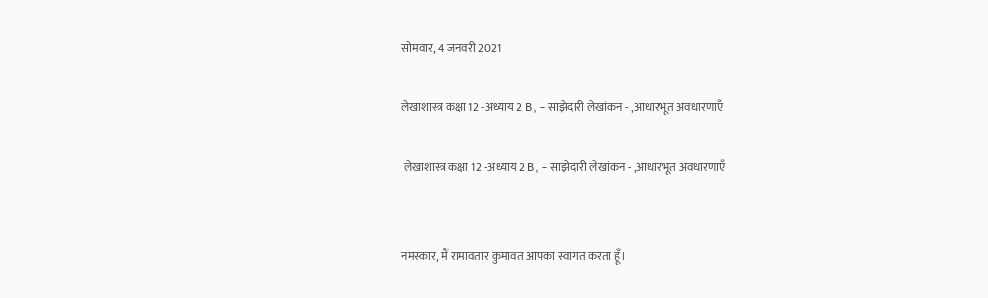सोमवार, 4 जनवरी 2021

लेखाशास्त्र कक्षा 12 -अध्याय 2 B, - साझेदारी लेखांकन - ,आधारभूत अवधारणाएँ

 लेखाशास्त्र कक्षा 12 -अध्याय 2 B, - साझेदारी लेखांकन - ,आधारभूत अवधारणाएँ


नमस्कार, मैं रामावतार कुमावत आपका स्वागत करता हूँ।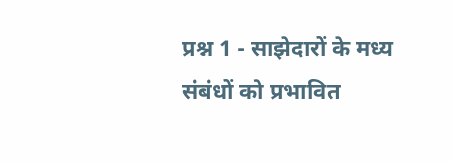प्रश्न 1 - साझेदारों के मध्य संबंधों को प्रभावित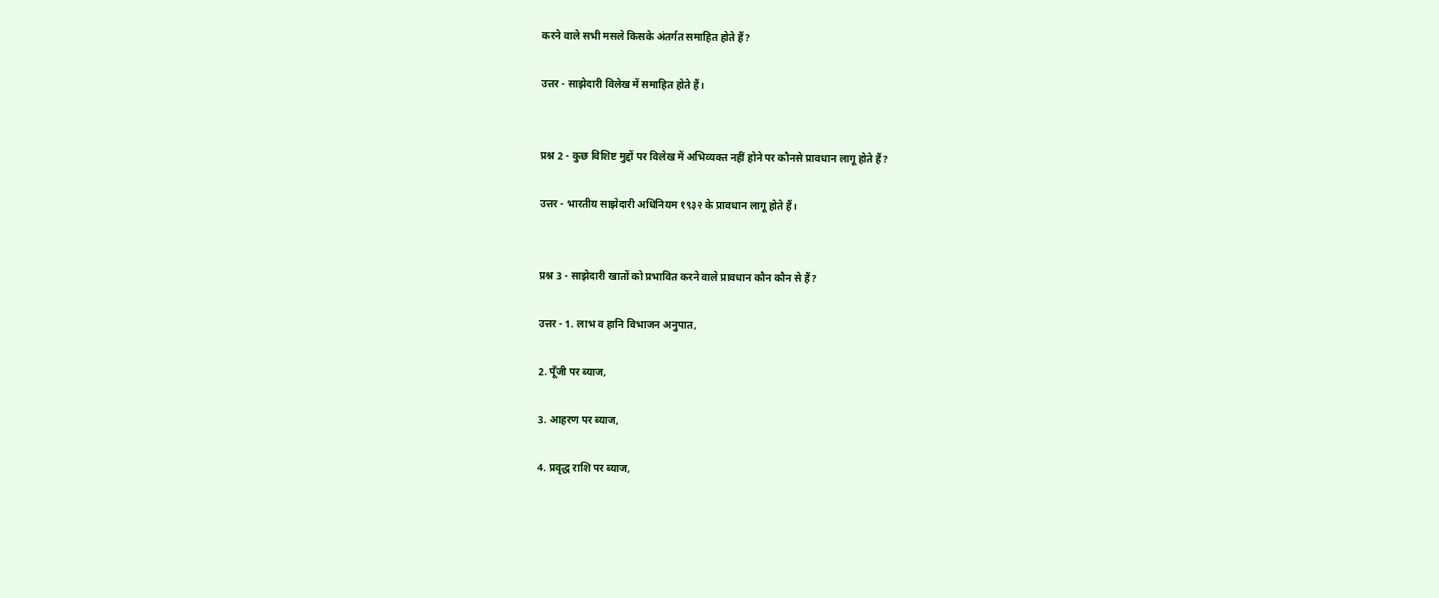करने वाले सभी मसले किसके अंतर्गत समाहित होते हैं?

उत्तर - साझेदारी विलेख में समाहित होते हैं।


प्रश्न 2 - कुछ विशिष्ट मुद्दों पर विलेख में अभिव्यक्त नहीं होने पर कौनसे प्रावधान लागू होते हैं?

उत्तर - भारतीय साझेदारी अधिनियम १९३२ के प्रावधान लागू होते हैं।


प्रश्न 3 - साझेदारी खातों को प्रभावित करने वाले प्रावधान कौन कौन से हैं?

उत्तर - 1. लाभ व हानि विभाजन अनुपात,

2. पूँजी पर ब्याज,

3. आहरण पर ब्याज,

4. प्रवृद्ध राशि पर ब्याज,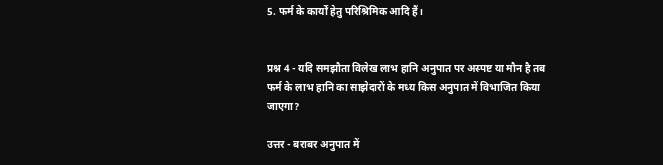5. फर्म के कार्यों हेतु परिश्रिमिक आदि हैं।


प्रश्न 4 - यदि समझौता विलेख लाभ हानि अनुपात पर अस्पष्ट या मौन है तब फर्म के लाभ हानि का साझेदारों के मध्य किस अनुपात में विभाजित किया जाएगा?

उत्तर - बराबर अनुपात में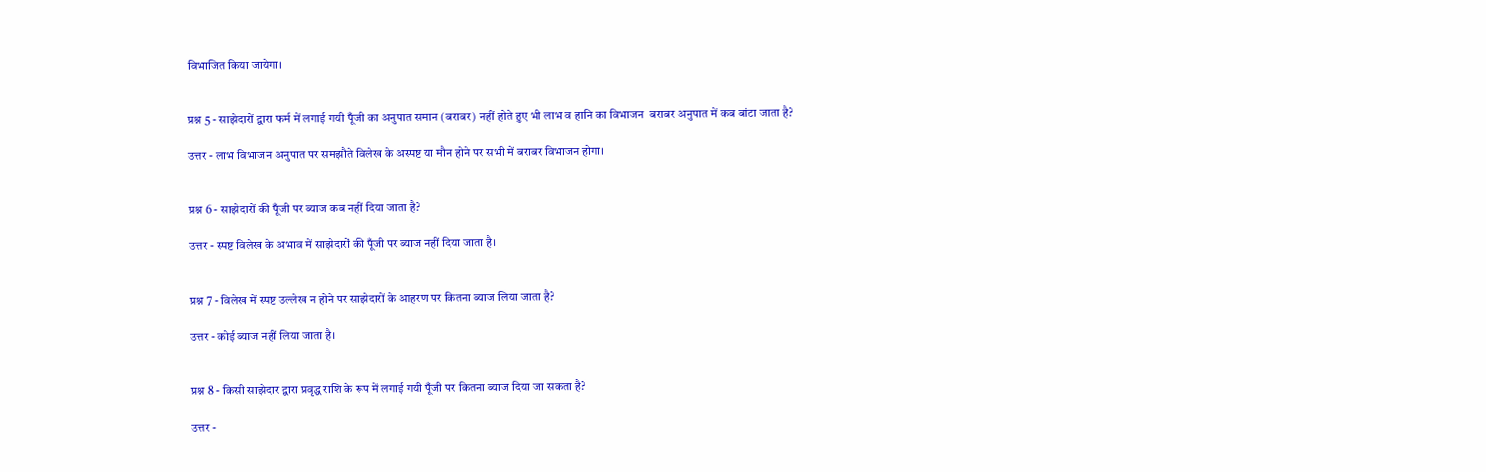विभाजित किया जायेगा।


प्रश्न 5 - साझेदारों द्वारा फर्म में लगाई गयी पूँजी का अनुपात समान (बराबर) नहीं होते हुए भी लाभ व हानि का विभाजन  बराबर अनुपात में कब बांटा जाता है?

उत्तर - लाभ विभाजन अनुपात पर समझौते विलेख के अस्पष्ट या मौन होने पर सभी में बराबर विभाजन होगा।


प्रश्न 6 - साझेदारों की पूँजी पर ब्याज कब नहीं दिया जाता है?

उत्तर - स्पष्ट विलेख के अभाव में साझेदारों की पूँजी पर ब्याज नहीं दिया जाता है।


प्रश्न 7 - विलेख में स्पष्ट उल्लेख न होने पर साझेदारों के आहरण पर कितना ब्याज लिया जाता है?

उत्तर - कोई ब्याज नहीं लिया जाता है।


प्रश्न 8 - किसी साझेदार द्वारा प्रवृद्ध राशि के रूप में लगाई गयी पूँजी पर कितना ब्याज दिया जा सकता है?

उत्तर -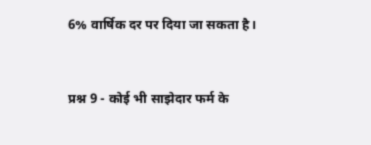6% वार्षिक दर पर दिया जा सकता है।


प्रश्न 9 - कोई भी साझेदार फर्म के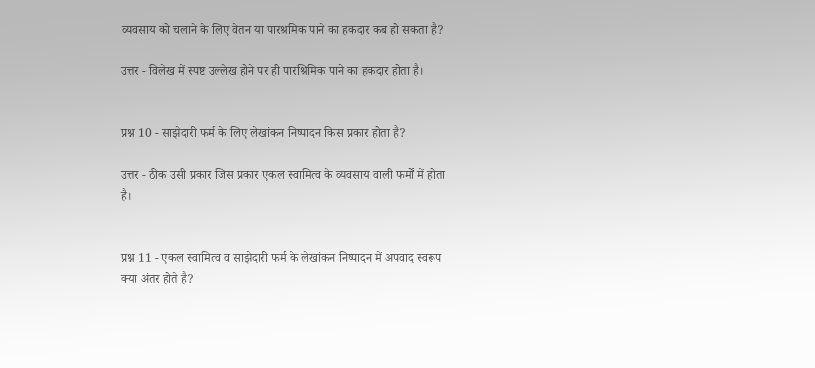व्यवसाय को चलाने के लिए वेतन या पारश्रमिक पाने का हकदार कब हो सकता है?

उत्तर - विलेख में स्पष्ट उल्लेख होने पर ही पारश्रिमिक पाने का हकदार होता है।


प्रश्न 10 - साझेदारी फर्म के लिए लेखांकन निष्पादन किस प्रकार होता है?

उत्तर - ठीक उसी प्रकार जिस प्रकार एकल स्वामित्व के व्यवसाय वाली फर्मों में होता है।


प्रश्न 11 - एकल स्वामित्व व साझेदारी फर्म के लेखांकन निष्पादन में अपवाद स्वरूप क्या अंतर होते है?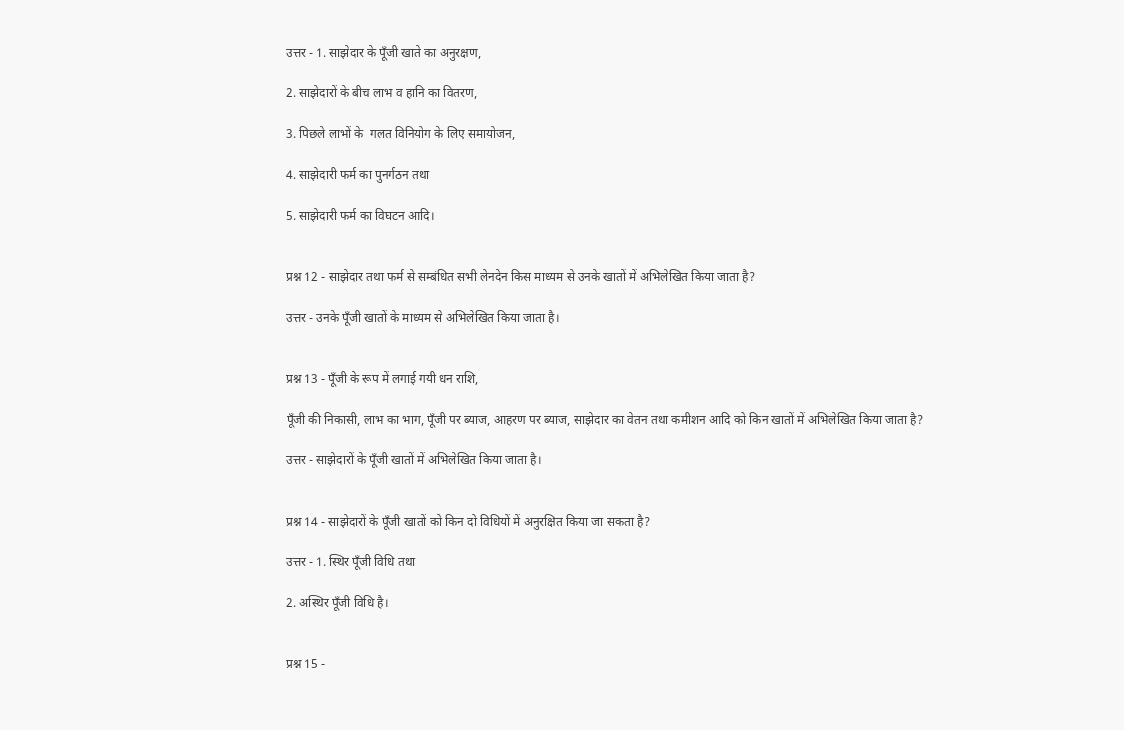उत्तर - 1. साझेदार के पूँजी खाते का अनुरक्षण,

2. साझेदारों के बीच लाभ व हानि का वितरण,

3. पिछले लाभों के  गलत विनियोग के लिए समायोजन,

4. साझेदारी फर्म का पुनर्गठन तथा

5. साझेदारी फर्म का विघटन आदि।


प्रश्न 12 - साझेदार तथा फर्म से सम्बंधित सभी लेनदेन किस माध्यम से उनके खातों में अभिलेखित किया जाता है?

उत्तर - उनके पूँजी खातों के माध्यम से अभिलेखित किया जाता है।


प्रश्न 13 - पूँजी के रूप में लगाई गयी धन राशि,

पूँजी की निकासी, लाभ का भाग, पूँजी पर ब्याज, आहरण पर ब्याज, साझेदार का वेतन तथा कमीशन आदि को किन खातों में अभिलेखित किया जाता है?

उत्तर - साझेदारों के पूँजी खातों में अभिलेखित किया जाता है।


प्रश्न 14 - साझेदारों के पूँजी खातों को किन दो विधियों में अनुरक्षित किया जा सकता है?

उत्तर - 1. स्थिर पूँजी विधि तथा

2. अस्थिर पूँजी विधि है।


प्रश्न 15 -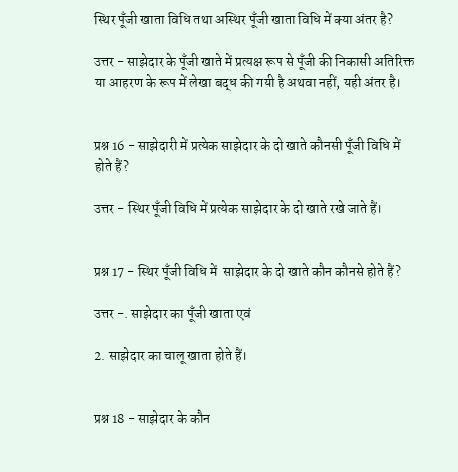स्थिर पूँजी खाता विधि तथा अस्थिर पूँजी खाता विधि में क्या अंतर है?

उत्तर - साझेदार के पूँजी खाते में प्रत्यक्ष रूप से पूँजी की निकासी अतिरिक्त या आहरण के रूप में लेखा बद्ध की गयी है अथवा नहीं, यही अंतर है।


प्रश्न 16 - साझेदारी में प्रत्येक साझेदार के दो खाते कौनसी पूँजी विधि में होते हैं?

उत्तर - स्थिर पूँजी विधि में प्रत्येक साझेदार के दो खाते रखे जाते हैं।


प्रश्न 17 - स्थिर पूँजी विधि में  साझेदार के दो खाते कौन कौनसे होते हैं?

उत्तर -. साझेदार का पूँजी खाता एवं

2. साझेदार का चालू खाता होते हैं।


प्रश्न 18 - साझेदार के कौन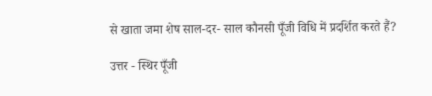से खाता जमा शेष साल-दर- साल कौनसी पूँजी विधि में प्रदर्शित करते हैं?

उत्तर - स्थिर पूँजी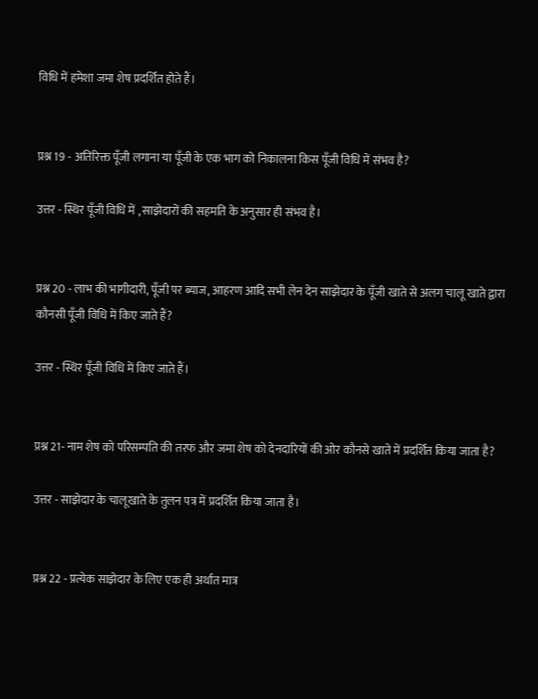विधि में हमेशा जमा शेष प्रदर्शित होते हैं।


प्रश्न 19 - अतिरिक्त पूँजी लगाना या पूँजी के एक भाग को निकालना किस पूँजी विधि में संभव है?

उत्तर - स्थिर पूँजी विधि में , साझेदारों की सहमति के अनुसार ही संभव है।


प्रश्न 20 - लाभ की भागीदारी, पूँजी पर ब्याज, आहरण आदि सभी लेन देन साझेदार के पूँजी खाते से अलग चालू खाते द्वारा कौनसी पूँजी विधि में किए जाते हैं?

उत्तर - स्थिर पूँजी विधि में किए जाते हैं।


प्रश्न 21- नाम शेष को परिसम्पति की तरफ और जमा शेष को देनदारियों की ओर कौनसे खाते में प्रदर्शित किया जाता है?

उत्तर - साझेदार के चालूखाते के तुलन पत्र में प्रदर्शित किया जाता है।


प्रश्न 22 - प्रत्येक साझेदार के लिए एक ही अर्थात मात्र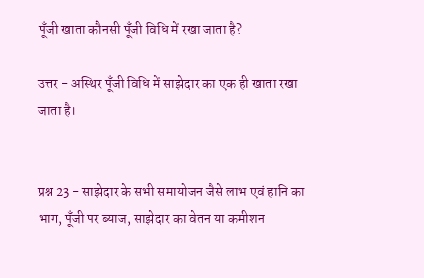पूँजी खाता कौनसी पूँजी विधि में रखा जाता है?

उत्तर - अस्थिर पूँजी विधि में साझेदार का एक ही खाता रखा जाता है।


प्रश्न 23 - साझेदार के सभी समायोजन जैसे लाभ एवं हानि का भाग, पूँजी पर ब्याज, साझेदार का वेतन या कमीशन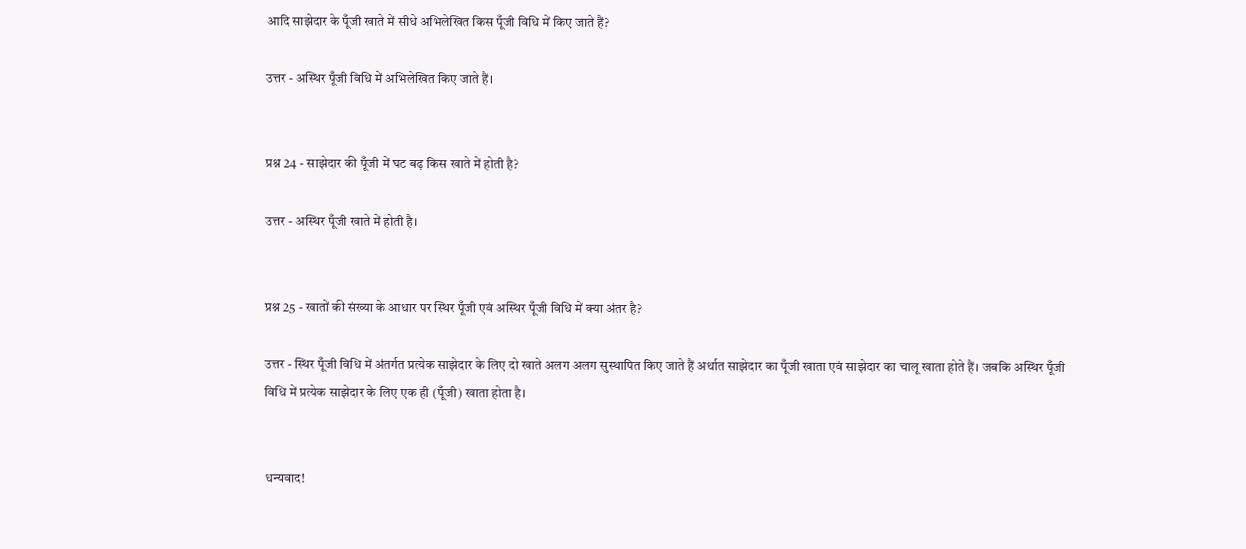आदि साझेदार के पूँजी खाते में सीधे अभिलेखित किस पूँजी विधि में किए जाते हैं?

उत्तर - अस्थिर पूँजी विधि में अभिलेखित किए जाते हैं।


प्रश्न 24 - साझेदार की पूँजी में घट बढ़ किस खाते में होती है?

उत्तर - अस्थिर पूँजी खाते में होती है।


प्रश्न 25 - खातों की संख्या के आधार पर स्थिर पूँजी एवं अस्थिर पूँजी विधि में क्या अंतर है?

उत्तर - स्थिर पूँजी विधि में अंतर्गत प्रत्येक साझेदार के लिए दो खाते अलग अलग सुस्थापित किए जाते हैं अर्थात साझेदार का पूँजी खाता एवं साझेदार का चालू खाता होते हैं। जबकि अस्थिर पूँजी विधि में प्रत्येक साझेदार के लिए एक ही (पूँजी) खाता होता है।


धन्यवाद!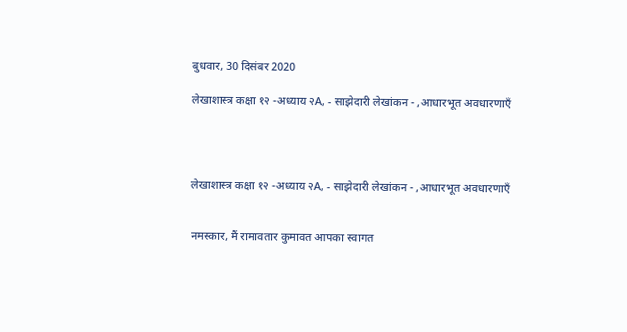बुधवार, 30 दिसंबर 2020

लेखाशास्त्र कक्षा १२ -अध्याय २A, - साझेदारी लेखांकन - ,आधारभूत अवधारणाएँ




लेखाशास्त्र कक्षा १२ -अध्याय २A, - साझेदारी लेखांकन - ,आधारभूत अवधारणाएँ


नमस्कार, मैं रामावतार कुमावत आपका स्वागत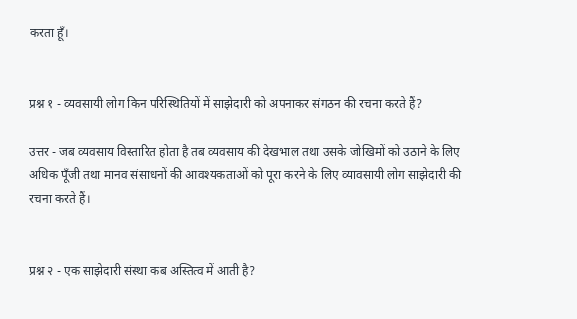करता हूँ।


प्रश्न १ - व्यवसायी लोग किन परिस्थितियों में साझेदारी को अपनाकर संगठन की रचना करते हैं?

उत्तर - जब व्यवसाय विस्तारित होता है तब व्यवसाय की देखभाल तथा उसके जोखिमों को उठाने के लिए अधिक पूँजी तथा मानव संसाधनों की आवश्यकताओं को पूरा करने के लिए व्यावसायी लोग साझेदारी की रचना करते हैं।


प्रश्न २ - एक साझेदारी संस्था कब अस्तित्व में आती है?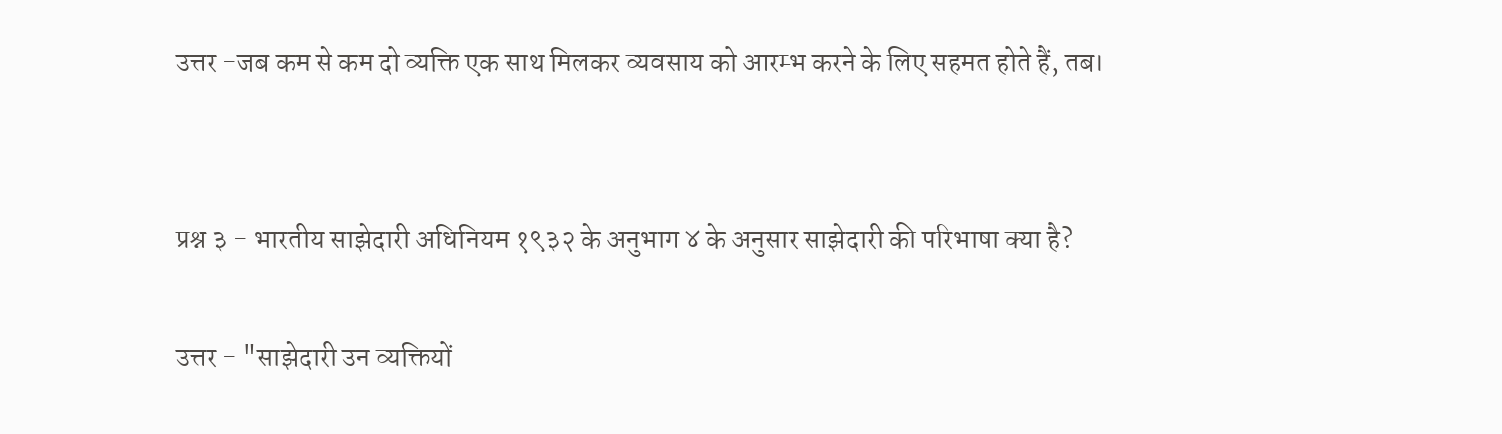उत्तर -जब कम से कम दो व्यक्ति एक साथ मिलकर व्यवसाय को आरम्भ करने के लिए सहमत होते हैं, तब।


प्रश्न ३ - भारतीय साझेदारी अधिनियम १९३२ के अनुभाग ४ के अनुसार साझेदारी की परिभाषा क्या है?

उत्तर - "साझेदारी उन व्यक्तियों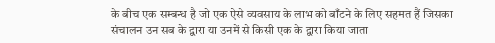के बीच एक सम्बन्ध है जो एक ऐसे व्यवसाय के लाभ को बाँटने के लिए सहमत हैं जिसका संचालन उन सब के द्वारा या उनमें से किसी एक के द्वारा किया जाता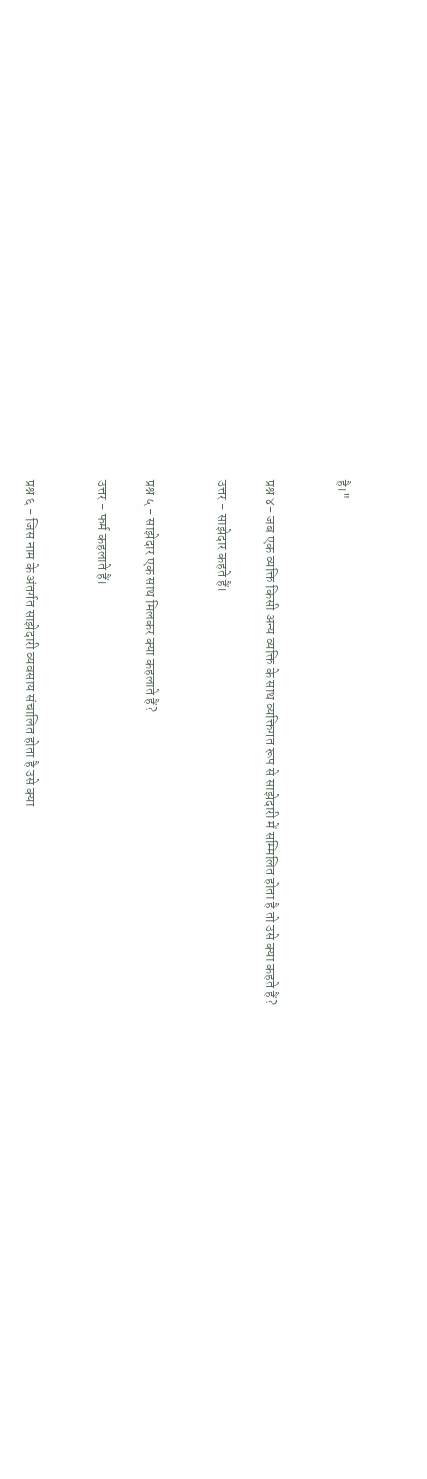है।"


प्रश्न ४- जब एक व्यक्ति किसी अन्य व्यक्ति के साथ व्यक्तिगत रूप से साझेदारी में सम्मिलित होता है तो उसे क्या कहते हैं?

उत्तर - साझेदार कहते हैं।


प्रश्न ५ - साझेदार एक साथ मिलकर क्या कहलाते हैं?

उत्तर - फर्म कहलाते हैं।


प्रश्न ६ - जिस नाम के अंतर्गत साझेदारी व्यवसाय संचालित होता है उसे क्या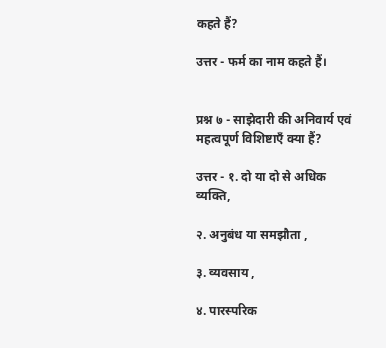कहते हैं?

उत्तर - फर्म का नाम कहते हैं।


प्रश्न ७ - साझेदारी की अनिवार्य एवं महत्वपूर्ण विशिष्टाएँ क्या हैं?

उत्तर - १. दो या दो से अधिक व्यक्ति,

२. अनुबंध या समझौता ,

३. व्यवसाय ,

४. पारस्परिक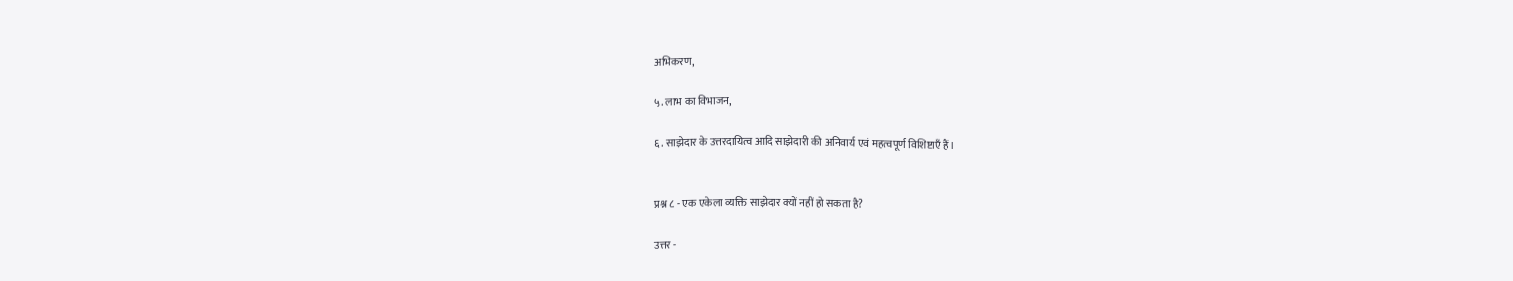अभिकरण,

५. लाभ का विभाजन,

६. साझेदार के उत्तरदायित्व आदि साझेदारी की अनिवार्य एवं महत्वपूर्ण विशिष्टाएँ हैं।


प्रश्न ८ - एक एकेला व्यक्ति साझेदार क्यों नहीं हो सकता है?

उत्तर -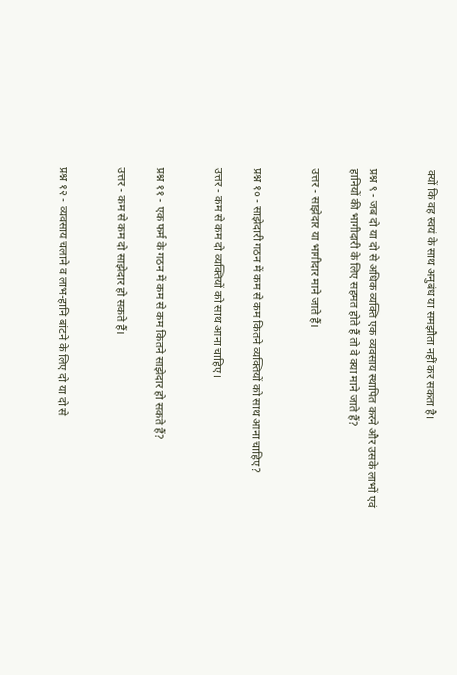क्यों कि वह स्वयं के साथ अनुबंध या समझौता नहीं कर सकता है।


प्रश्न ९ - जब दो या दो से अधिक व्यक्ति एक व्यवसाय स्थापित करने और उसके लाभों एवं हानियों की भागीदारी के लिए सहमत होते हैं तो वे क्या माने जाते हैं?

उत्तर - साझेदार या भागीदार माने जाते हैं।


प्रश्न १० - साझेदारी गठन में कम से कम कितने व्यक्तियों को साथ आना चाहिए?

उत्तर - कम से कम दो व्यक्तियों को साथ आना चाहिए।


प्रश्न ११ - एक फर्म के गठन में कम से कम कितने साझेदार हो सकते हैं?

उत्तर - कम से कम दो साझेदार हो सकते हैं।


प्रश्न १२ - व्यवसाय चलाने व लाभ-हानि बांटने के लिए दो या दो से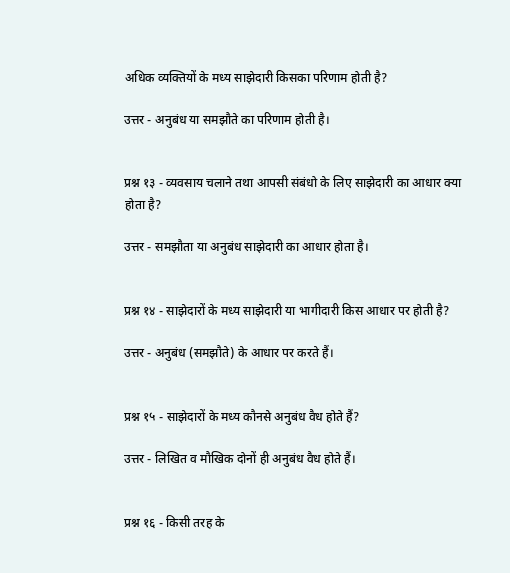अधिक व्यक्तियों के मध्य साझेदारी किसका परिणाम होती है?

उत्तर - अनुबंध या समझौते का परिणाम होती है।


प्रश्न १३ - व्यवसाय चलाने तथा आपसी संबंधो के लिए साझेदारी का आधार क्या होता है?

उत्तर - समझौता या अनुबंध साझेदारी का आधार होता है।


प्रश्न १४ - साझेदारों के मध्य साझेदारी या भागीदारी किस आधार पर होती है?

उत्तर - अनुबंध (समझौते) के आधार पर करते हैं।


प्रश्न १५ - साझेदारों के मध्य कौनसे अनुबंध वैध होते हैं?

उत्तर - लिखित व मौखिक दोनों ही अनुबंध वैध होते हैं।


प्रश्न १६ - किसी तरह के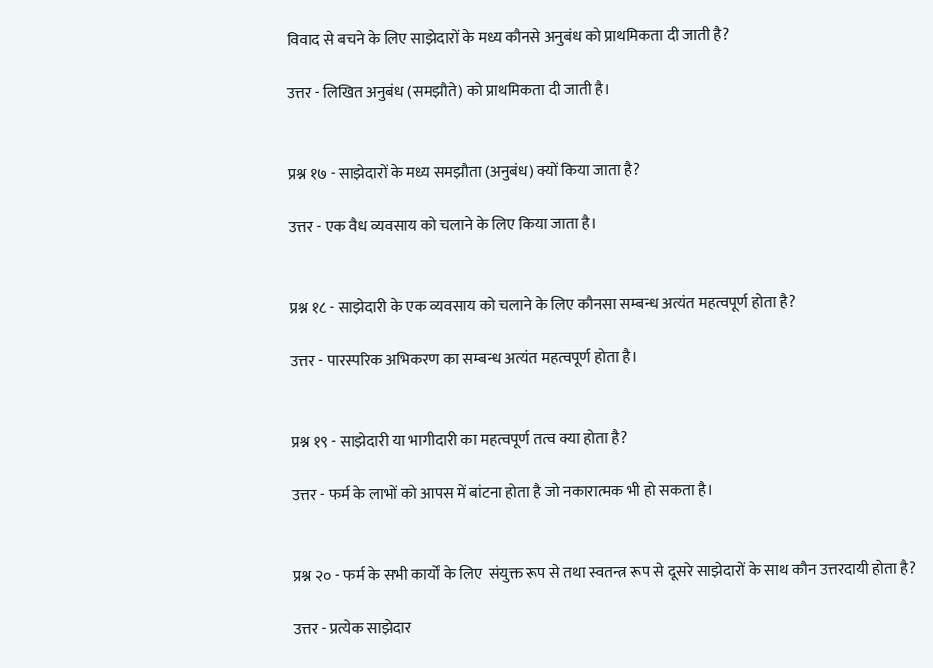विवाद से बचने के लिए साझेदारों के मध्य कौनसे अनुबंध को प्राथमिकता दी जाती है?

उत्तर - लिखित अनुबंध (समझौते) को प्राथमिकता दी जाती है।


प्रश्न १७ - साझेदारों के मध्य समझौता (अनुबंध) क्यों किया जाता है?

उत्तर - एक वैध व्यवसाय को चलाने के लिए किया जाता है।


प्रश्न १८ - साझेदारी के एक व्यवसाय को चलाने के लिए कौनसा सम्बन्ध अत्यंत महत्वपूर्ण होता है?

उत्तर - पारस्परिक अभिकरण का सम्बन्ध अत्यंत महत्वपूर्ण होता है।


प्रश्न १९ - साझेदारी या भागीदारी का महत्वपूर्ण तत्व क्या होता है?

उत्तर - फर्म के लाभों को आपस में बांटना होता है जो नकारात्मक भी हो सकता है।


प्रश्न २० - फर्म के सभी कार्यों के लिए  संयुक्त रूप से तथा स्वतन्त्र रूप से दूसरे साझेदारों के साथ कौन उत्तरदायी होता है?

उत्तर - प्रत्येक साझेदार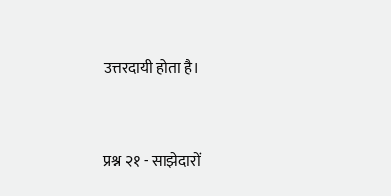उत्तरदायी होता है।


प्रश्न २१ - साझेदारों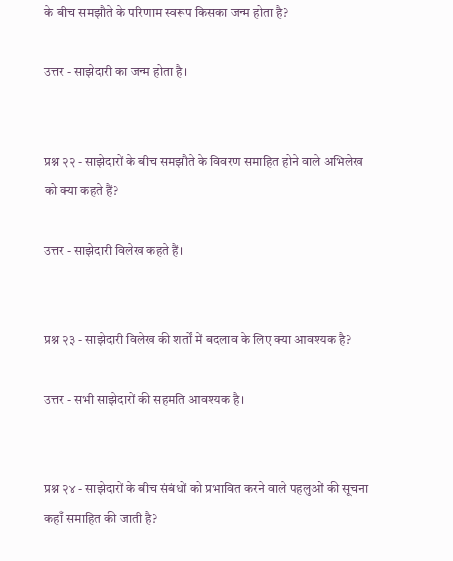के बीच समझौते के परिणाम स्वरूप किसका जन्म होता है?

उत्तर - साझेदारी का जन्म होता है।


प्रश्न २२ - साझेदारों के बीच समझौते के विवरण समाहित होने वाले अभिलेख को क्या कहते हैं?

उत्तर - साझेदारी विलेख कहते हैं।


प्रश्न २३ - साझेदारी विलेख की शर्तों में बदलाव के लिए क्या आवश्यक है?

उत्तर - सभी साझेदारों की सहमति आवश्यक है।


प्रश्न २४ - साझेदारों के बीच संबंधों को प्रभावित करने वाले पहलुओं की सूचना कहाँ समाहित की जाती है?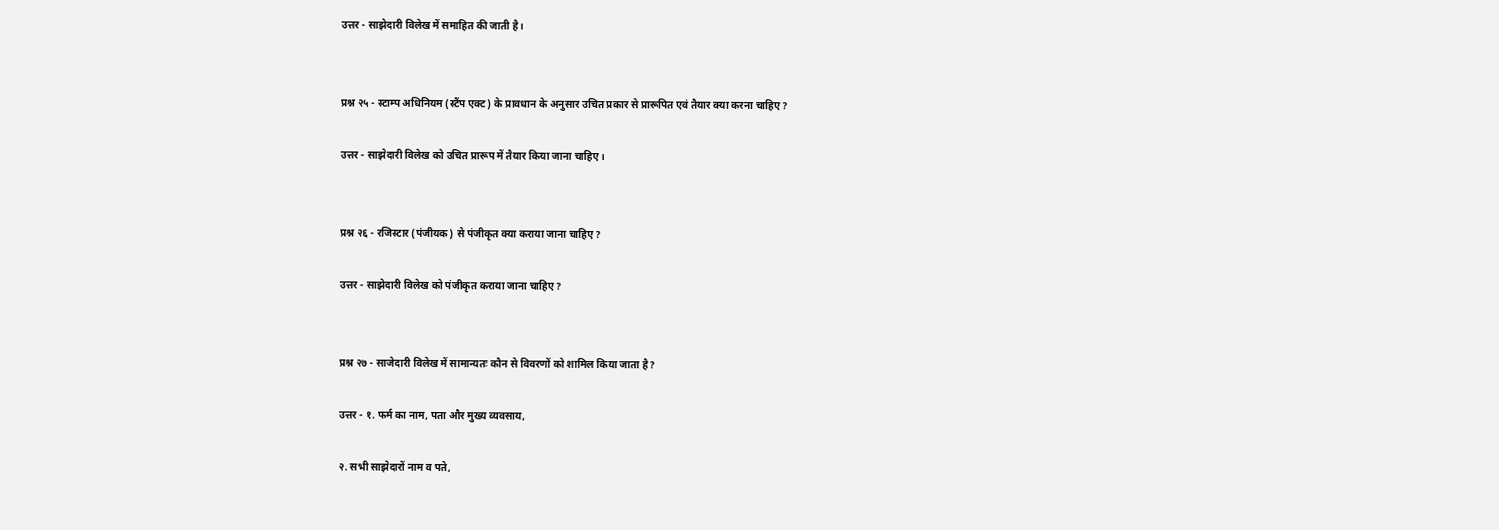उत्तर - साझेदारी विलेख में समाहित की जाती है।


प्रश्न २५ - स्टाम्प अधिनियम (स्टैंप एक्ट) के प्रावधान के अनुसार उचित प्रकार से प्रारूपित एवं तैयार क्या करना चाहिए?

उत्तर - साझेदारी विलेख को उचित प्रारूप में तैयार किया जाना चाहिए।


प्रश्न २६ - रजिस्टार (पंजीयक) से पंजीकृत क्या कराया जाना चाहिए?

उत्तर - साझेदारी विलेख को पंजीकृत कराया जाना चाहिए?


प्रश्न २७ - साजेदारी विलेख में सामान्यतः कौन से विवरणों को शामिल किया जाता है?

उत्तर - १. फर्म का नाम, पता और मुख्य व्यवसाय,

२. सभी साझेदारों नाम व पते,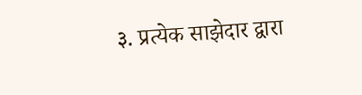३. प्रत्येक साझेदार द्वारा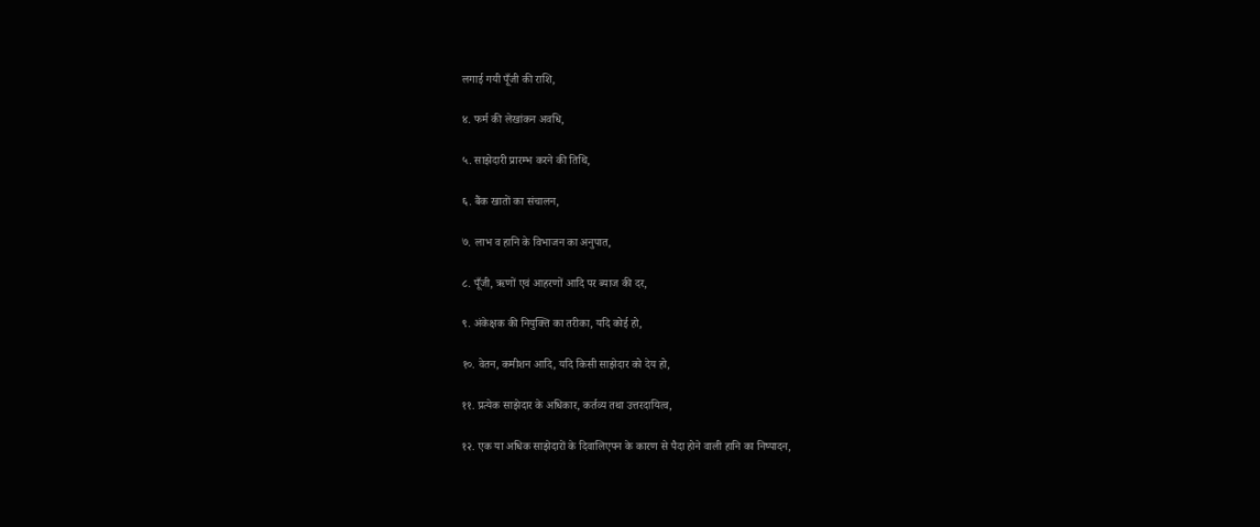लगाई गयी पूँजी की राशि,

४. फर्म की लेखांकन अवधि,

५. साझेदारी प्रारम्भ करने की तिथि,

६. बैंक खातों का संचालन,

७. लाभ व हानि के विभाजन का अनुपात,

८. पूँजी, ऋणों एवं आहरणों आदि पर ब्याज की दर,

९. अंकेक्षक की नियुक्ति का तरीका, यदि कोई हो,

१०. वेतन, कमीशन आदि, यदि किसी साझेदार को देय हो,

११. प्रत्येक साझेदार के अधिकार, कर्तव्य तथा उत्तरदायित्व,

१२. एक या अधिक साझेदारों के दिवालिएपन के कारण से पैदा होने वाली हानि का निष्पादन,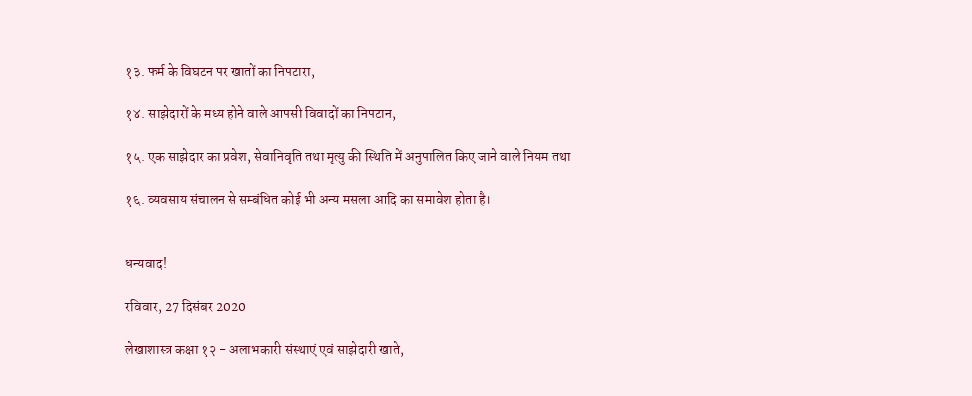१३. फर्म के विघटन पर खातों का निपटारा,

१४. साझेदारों के मध्य होने वाले आपसी विवादों का निपटान,

१५. एक साझेदार का प्रवेश, सेवानिवृति तथा मृत्यु की स्थिति में अनुपालित किए जाने वाले नियम तथा

१६. व्यवसाय संचालन से सम्बंधित कोई भी अन्य मसला आदि का समावेश होता है।


धन्यवाद!

रविवार, 27 दिसंबर 2020

लेखाशास्त्र कक्षा १२ - अलाभकारी संस्थाएं एवं साझेदारी खाते,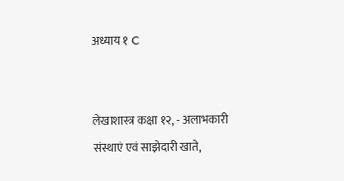अध्याय १ C


लेखाशास्त्र कक्षा १२, - अलाभकारी संस्थाएं एवं साझेदारी खाते,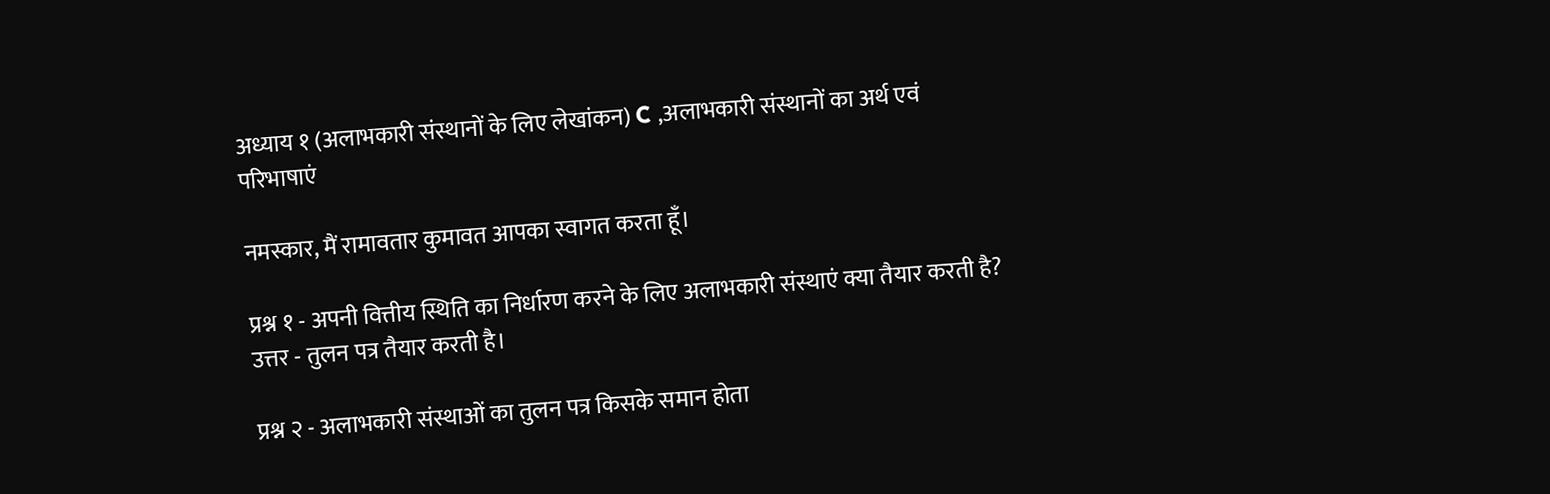अध्याय १ (अलाभकारी संस्थानों के लिए लेखांकन) C ,अलाभकारी संस्थानों का अर्थ एवं परिभाषाएं

नमस्कार, मैं रामावतार कुमावत आपका स्वागत करता हूँ।

प्रश्न १ - अपनी वित्तीय स्थिति का निर्धारण करने के लिए अलाभकारी संस्थाएं क्या तैयार करती है?
उत्तर - तुलन पत्र तैयार करती है।

प्रश्न २ - अलाभकारी संस्थाओं का तुलन पत्र किसके समान होता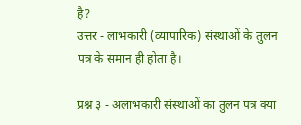है?
उत्तर - लाभकारी (व्यापारिक) संस्थाओं के तुलन पत्र के समान ही होता है।

प्रश्न ३ - अलाभकारी संस्थाओं का तुलन पत्र क्या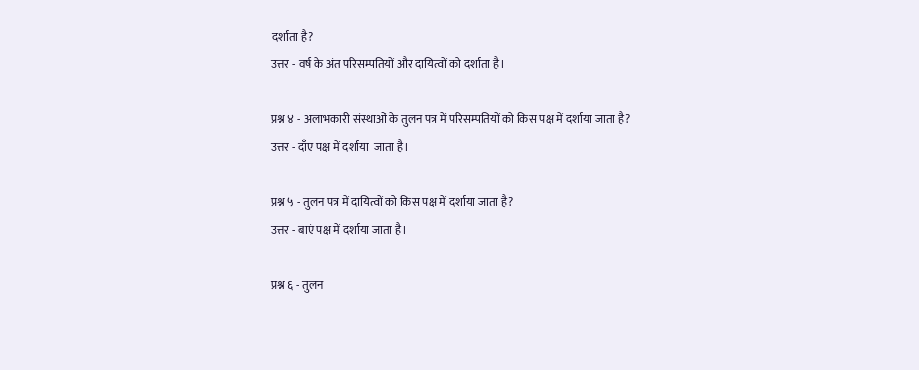दर्शाता है?
उत्तर - वर्ष के अंत परिसम्पतियों और दायित्वों को दर्शाता है।

प्रश्न ४ - अलाभकारी संस्थाओं के तुलन पत्र में परिसम्पतियों को किस पक्ष में दर्शाया जाता है?
उत्तर - दाँए पक्ष में दर्शाया  जाता है।

प्रश्न ५ - तुलन पत्र में दायित्वों को किस पक्ष में दर्शाया जाता है?
उत्तर - बाएं पक्ष में दर्शाया जाता है।

प्रश्न ६ - तुलन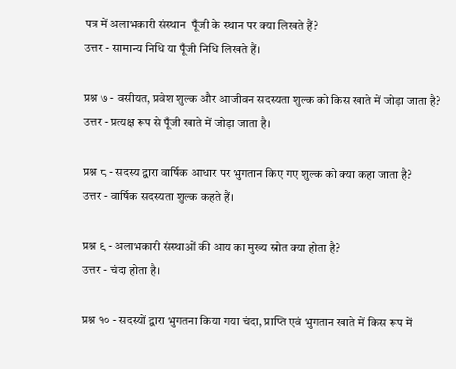पत्र में अलाभकारी संस्थान  पूँजी के स्थान पर क्या लिखते हैं?
उत्तर - सामान्य निधि या पूँजी निधि लिखते हैं।

प्रश्न ७ - वसीयत, प्रवेश शुल्क और आजीवन सदस्यता शुल्क को किस खाते में जोड़ा जाता है?
उत्तर - प्रत्यक्ष रूप से पूँजी खाते में जोड़ा जाता है।

प्रश्न ८ - सदस्य द्वारा वार्षिक आधार पर भुगतान किए गए शुल्क को क्या कहा जाता है?
उत्तर - वार्षिक सदस्यता शुल्क कहते हैं।

प्रश्न ९ - अलाभकारी संस्थाओं की आय का मुख्य स्रोत क्या होता है?
उत्तर - चंदा होता है।

प्रश्न १० - सदस्यों द्वारा भुगतना किया गया चंदा, प्राप्ति एवं भुगतान खाते में किस रूप में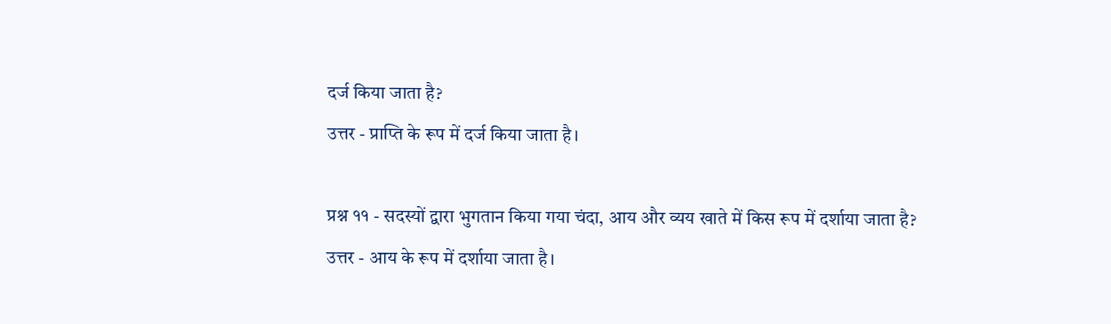दर्ज किया जाता है?
उत्तर - प्राप्ति के रूप में दर्ज किया जाता है।

प्रश्न ११ - सदस्यों द्वारा भुगतान किया गया चंदा, आय और व्यय खाते में किस रूप में दर्शाया जाता है?
उत्तर - आय के रूप में दर्शाया जाता है।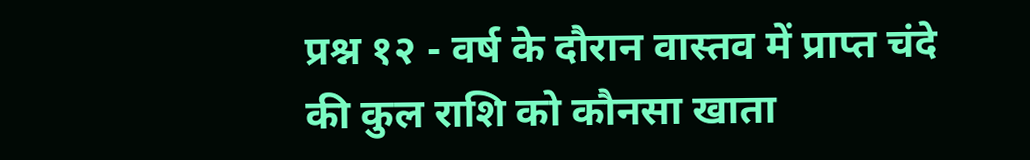प्रश्न १२ - वर्ष के दौरान वास्तव में प्राप्त चंदे की कुल राशि को कौनसा खाता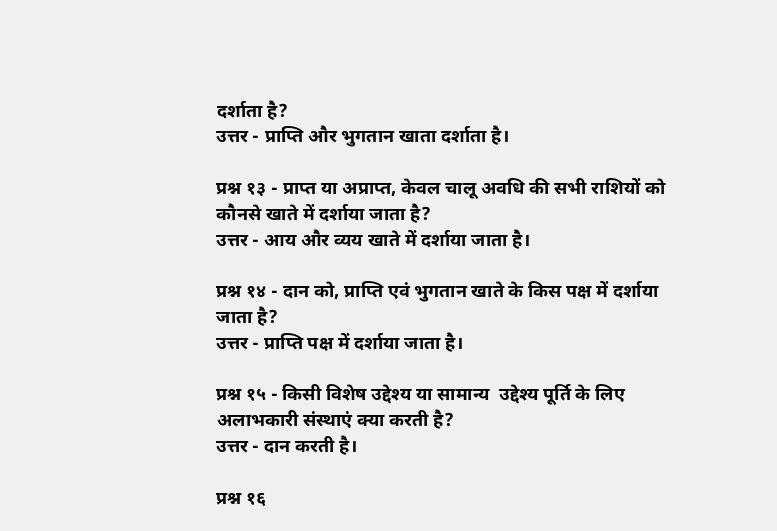दर्शाता है?
उत्तर - प्राप्ति और भुगतान खाता दर्शाता है।

प्रश्न १३ - प्राप्त या अप्राप्त, केवल चालू अवधि की सभी राशियों को कौनसे खाते में दर्शाया जाता है?
उत्तर - आय और व्यय खाते में दर्शाया जाता है।

प्रश्न १४ - दान को, प्राप्ति एवं भुगतान खाते के किस पक्ष में दर्शाया जाता है?
उत्तर - प्राप्ति पक्ष में दर्शाया जाता है।

प्रश्न १५ - किसी विशेष उद्देश्य या सामान्य  उद्देश्य पूर्ति के लिए अलाभकारी संस्थाएं क्या करती है?
उत्तर - दान करती है।

प्रश्न १६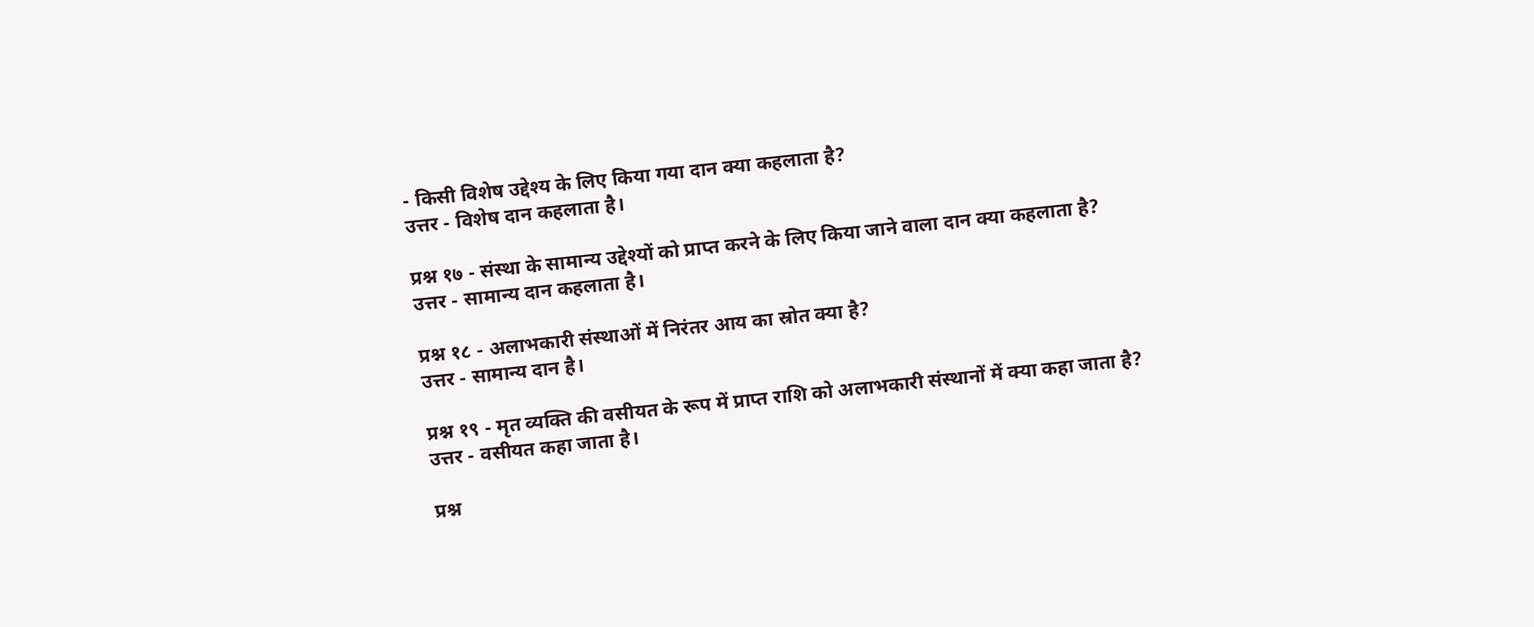- किसी विशेष उद्देश्य के लिए किया गया दान क्या कहलाता है?
उत्तर - विशेष दान कहलाता है।

प्रश्न १७ - संस्था के सामान्य उद्देश्यों को प्राप्त करने के लिए किया जाने वाला दान क्या कहलाता है?
उत्तर - सामान्य दान कहलाता है।

प्रश्न १८ - अलाभकारी संस्थाओं में निरंतर आय का स्रोत क्या है?
उत्तर - सामान्य दान है।

प्रश्न १९ - मृत व्यक्ति की वसीयत के रूप में प्राप्त राशि को अलाभकारी संस्थानों में क्या कहा जाता है?
उत्तर - वसीयत कहा जाता है।

प्रश्न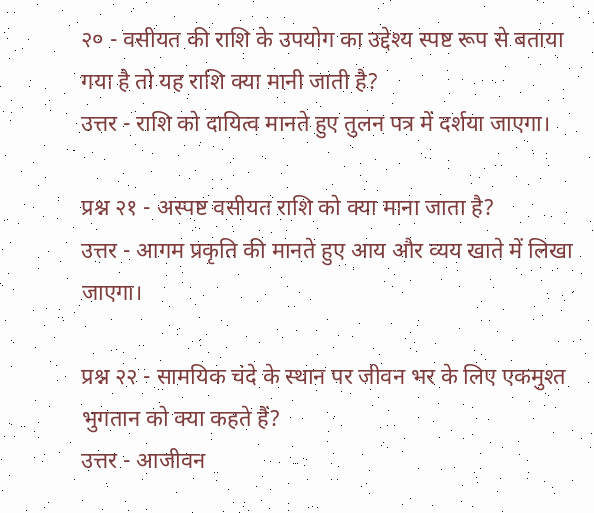२० - वसीयत की राशि के उपयोग का उद्देश्य स्पष्ट रूप से बताया गया है तो यह राशि क्या मानी जाती है?
उत्तर - राशि को दायित्व मानते हुए तुलन पत्र में दर्शया जाएगा।

प्रश्न २१ - अस्पष्ट वसीयत राशि को क्या माना जाता है?
उत्तर - आगम प्रकृति की मानते हुए आय और व्यय खाते में लिखा जाएगा।

प्रश्न २२ - सामयिक चंदे के स्थान पर जीवन भर के लिए एकमुश्त भुगतान को क्या कहते हैं?
उत्तर - आजीवन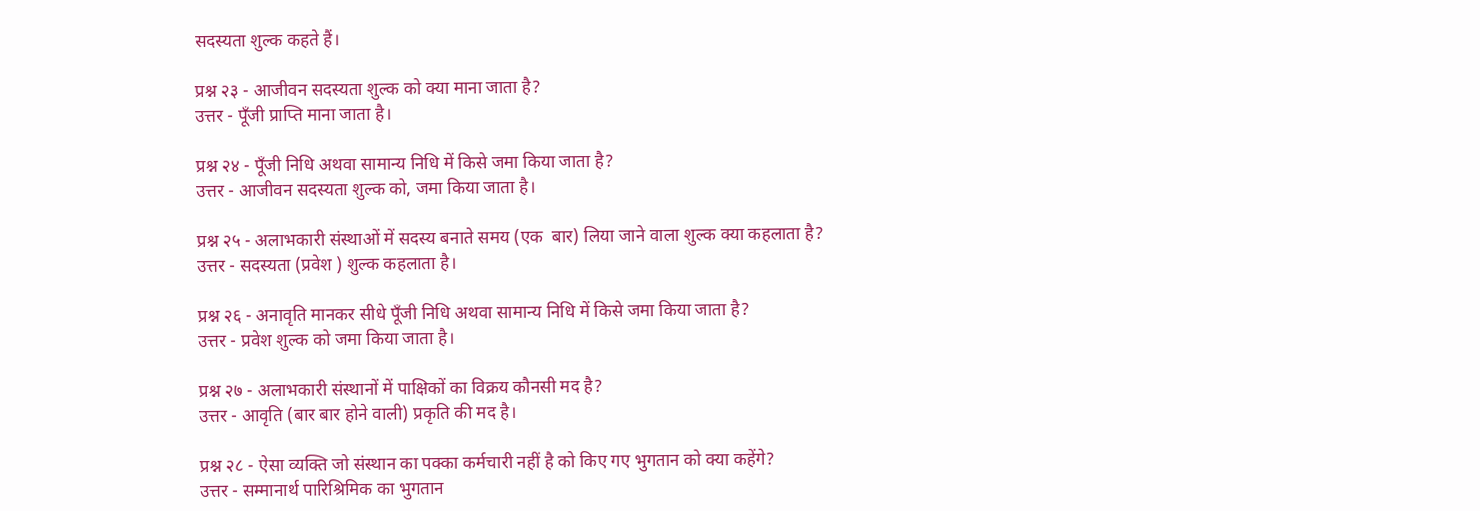सदस्यता शुल्क कहते हैं।

प्रश्न २३ - आजीवन सदस्यता शुल्क को क्या माना जाता है?
उत्तर - पूँजी प्राप्ति माना जाता है।

प्रश्न २४ - पूँजी निधि अथवा सामान्य निधि में किसे जमा किया जाता है?
उत्तर - आजीवन सदस्यता शुल्क को, जमा किया जाता है।

प्रश्न २५ - अलाभकारी संस्थाओं में सदस्य बनाते समय (एक  बार) लिया जाने वाला शुल्क क्या कहलाता है?
उत्तर - सदस्यता (प्रवेश ) शुल्क कहलाता है।

प्रश्न २६ - अनावृति मानकर सीधे पूँजी निधि अथवा सामान्य निधि में किसे जमा किया जाता है?
उत्तर - प्रवेश शुल्क को जमा किया जाता है।

प्रश्न २७ - अलाभकारी संस्थानों में पाक्षिकों का विक्रय कौनसी मद है?
उत्तर - आवृति (बार बार होने वाली) प्रकृति की मद है।

प्रश्न २८ - ऐसा व्यक्ति जो संस्थान का पक्का कर्मचारी नहीं है को किए गए भुगतान को क्या कहेंगे?
उत्तर - सम्मानार्थ पारिश्रिमिक का भुगतान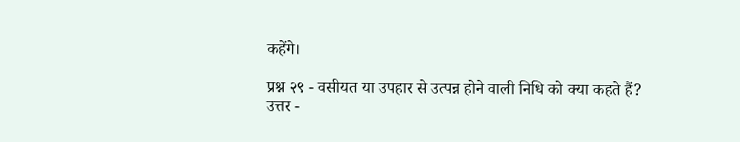कहेंगे।

प्रश्न २९ - वसीयत या उपहार से उत्पन्न होने वाली निधि को क्या कहते हैं?
उत्तर -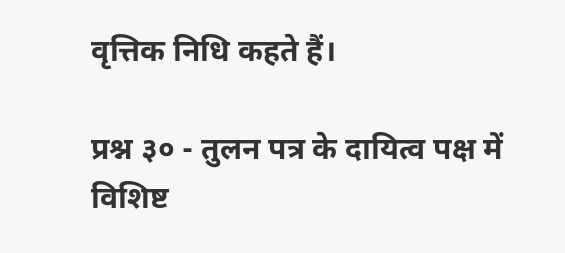वृत्तिक निधि कहते हैं।

प्रश्न ३० - तुलन पत्र के दायित्व पक्ष में विशिष्ट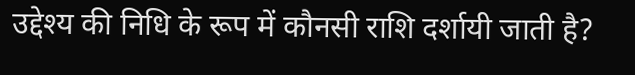उद्देश्य की निधि के रूप में कौनसी राशि दर्शायी जाती है?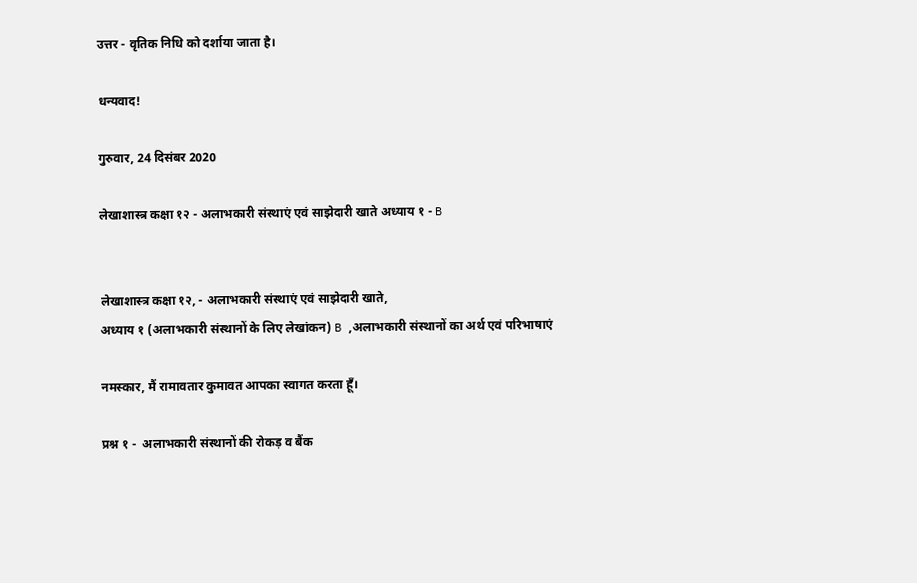उत्तर - वृतिक निधि को दर्शाया जाता है।

धन्यवाद!

गुरुवार, 24 दिसंबर 2020

लेखाशास्त्र कक्षा १२ - अलाभकारी संस्थाएं एवं साझेदारी खाते अध्याय १ - B


लेखाशास्त्र कक्षा १२, - अलाभकारी संस्थाएं एवं साझेदारी खाते,
अध्याय १ (अलाभकारी संस्थानों के लिए लेखांकन) B ,अलाभकारी संस्थानों का अर्थ एवं परिभाषाएं

नमस्कार, मैं रामावतार कुमावत आपका स्वागत करता हूँ।

प्रश्न १ -  अलाभकारी संस्थानों की रोकड़ व बैंक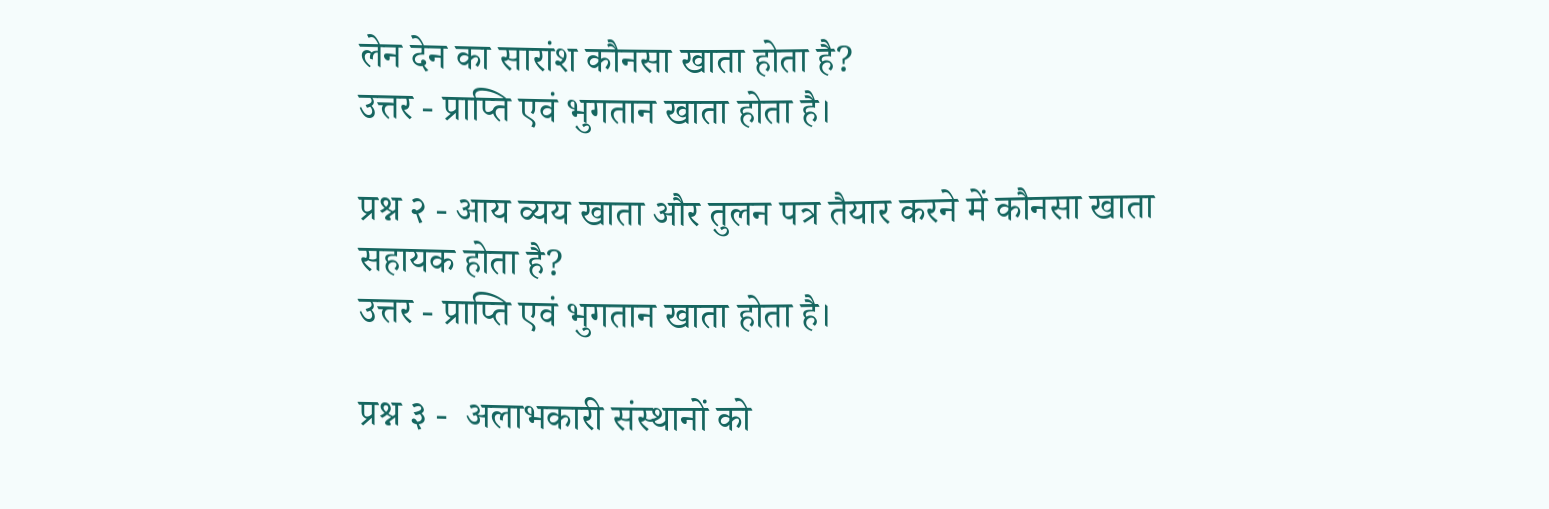लेन देन का सारांश कौनसा खाता होता है?
उत्तर - प्राप्ति एवं भुगतान खाता होता है।

प्रश्न २ - आय व्यय खाता और तुलन पत्र तैयार करने में कौनसा खाता सहायक होता है?
उत्तर - प्राप्ति एवं भुगतान खाता होता है।

प्रश्न ३ -  अलाभकारी संस्थानों को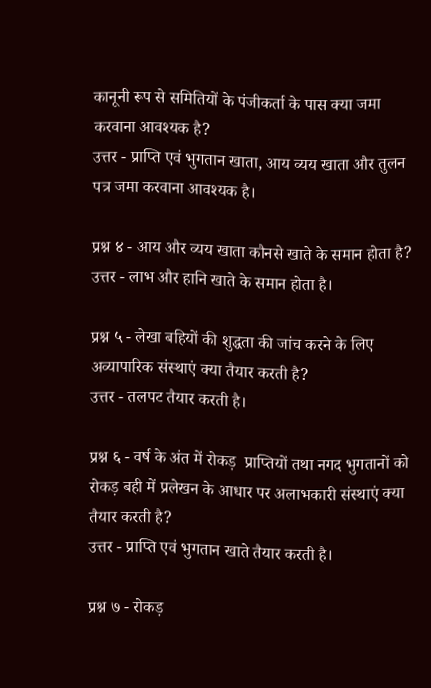कानूनी रूप से समितियों के पंजीकर्ता के पास क्या जमा करवाना आवश्यक है?
उत्तर - प्राप्ति एवं भुगतान खाता, आय व्यय खाता और तुलन पत्र जमा करवाना आवश्यक है।

प्रश्न ४ - आय और व्यय खाता कौनसे खाते के समान होता है?
उत्तर - लाभ और हानि खाते के समान होता है।

प्रश्न ५ - लेखा बहियों की शुद्धता की जांच करने के लिए अव्यापारिक संस्थाएं क्या तैयार करती है?
उत्तर - तलपट तैयार करती है।

प्रश्न ६ - वर्ष के अंत में रोकड़  प्राप्तियों तथा नगद भुगतानों को रोकड़ बही में प्रलेखन के आधार पर अलाभकारी संस्थाएं क्या तैयार करती है?
उत्तर - प्राप्ति एवं भुगतान खाते तैयार करती है।

प्रश्न ७ - रोकड़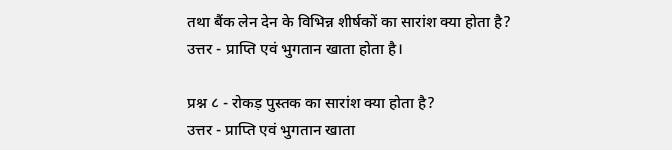तथा बैंक लेन देन के विभिन्न शीर्षकों का सारांश क्या होता है?
उत्तर - प्राप्ति एवं भुगतान खाता होता है।

प्रश्न ८ - रोकड़ पुस्तक का सारांश क्या होता है?
उत्तर - प्राप्ति एवं भुगतान खाता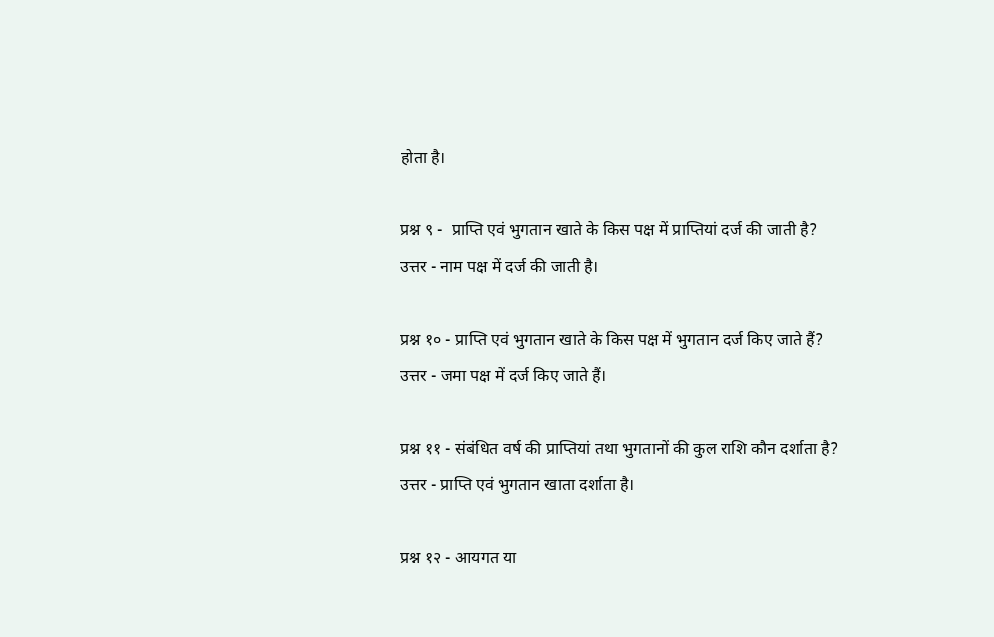होता है।

प्रश्न ९ -  प्राप्ति एवं भुगतान खाते के किस पक्ष में प्राप्तियां दर्ज की जाती है?
उत्तर - नाम पक्ष में दर्ज की जाती है।

प्रश्न १० - प्राप्ति एवं भुगतान खाते के किस पक्ष में भुगतान दर्ज किए जाते हैं?
उत्तर - जमा पक्ष में दर्ज किए जाते हैं।

प्रश्न ११ - संबंधित वर्ष की प्राप्तियां तथा भुगतानों की कुल राशि कौन दर्शाता है?
उत्तर - प्राप्ति एवं भुगतान खाता दर्शाता है।

प्रश्न १२ - आयगत या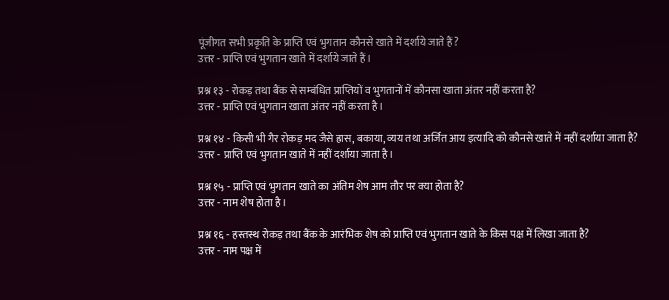पूंजीगत सभी प्रकृति के प्राप्ति एवं भुगतान कौनसे खाते में दर्शाये जाते हैं?
उत्तर - प्राप्ति एवं भुगतान खाते में दर्शाये जाते हैं।

प्रश्न १३ - रोकड़ तथा बैंक से सम्बंधित प्राप्तियों व भुगतानों में कौनसा खाता अंतर नहीं करता है?
उत्तर - प्राप्ति एवं भुगतान खाता अंतर नहीं करता है।

प्रश्न १४ - किसी भी गैर रोकड़ मद जैसे ह्रास, बकाया, व्यय तथा अर्जित आय इत्यादि को कौनसे खाते में नहीं दर्शाया जाता है?
उत्तर - प्राप्ति एवं भुगतान खाते में नहीं दर्शाया जाता है।

प्रश्न १५ - प्राप्ति एवं भुगतान खाते का अंतिम शेष आम तौर पर क्या होता है?
उत्तर - नाम शेष होता है।

प्रश्न १६ - हस्तस्थ रोकड़ तथा बैंक के आरंभिक शेष को प्राप्ति एवं भुगतान खाते के किस पक्ष में लिखा जाता है?
उत्तर - नाम पक्ष में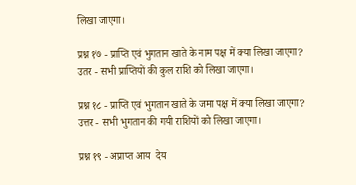लिखा जाएगा।

प्रश्न १७ - प्राप्ति एवं भुगतान खाते के नाम पक्ष में क्या लिखा जाएगा?
उतर - सभी प्राप्तियों की कुल राशि को लिखा जाएगा।

प्रश्न १८ - प्राप्ति एवं भुगतान खाते के जमा पक्ष में क्या लिखा जाएगा?
उत्तर - सभी भुगतान की गयी राशियों को लिखा जाएगा।

प्रश्न १९ - अप्राप्त आय  देय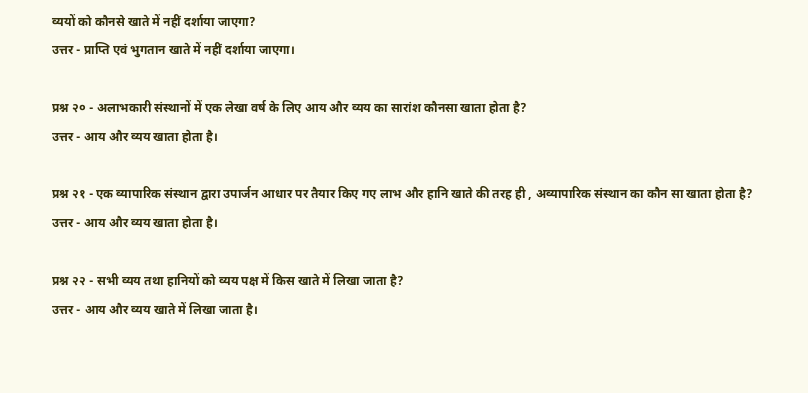व्ययों को कौनसे खाते में नहीं दर्शाया जाएगा?
उत्तर - प्राप्ति एवं भुगतान खाते में नहीं दर्शाया जाएगा।

प्रश्न २० - अलाभकारी संस्थानों में एक लेखा वर्ष के लिए आय और व्यय का सारांश कौनसा खाता होता है?
उत्तर - आय और व्यय खाता होता है।

प्रश्न २१ - एक व्यापारिक संस्थान द्वारा उपार्जन आधार पर तैयार किए गए लाभ और हानि खाते की तरह ही , अव्यापारिक संस्थान का कौन सा खाता होता है?
उत्तर - आय और व्यय खाता होता है।

प्रश्न २२ - सभी व्यय तथा हानियों को व्यय पक्ष में किस खाते में लिखा जाता है?
उत्तर - आय और व्यय खाते में लिखा जाता है।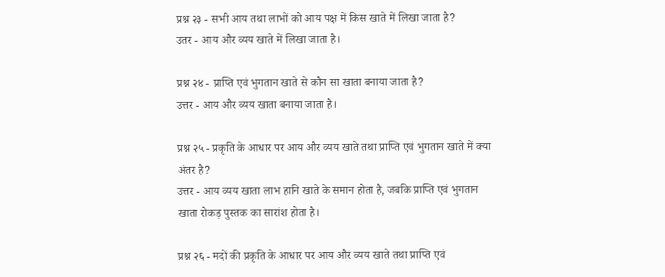प्रश्न २३ - सभी आय तथा लाभों को आय पक्ष में किस खाते में लिखा जाता है?
उतर - आय और व्यय खाते में लिखा जाता है।

प्रश्न २४ - प्राप्ति एवं भुगतान खाते से कौन सा खाता बनाया जाता है?
उत्तर - आय और व्यय खाता बनाया जाता है।

प्रश्न २५ - प्रकृति के आधार पर आय और व्यय खाते तथा प्राप्ति एवं भुगतान खाते में क्या अंतर है?
उत्तर - आय व्यय खाता लाभ हानि खाते के समान होता है, जबकि प्राप्ति एवं भुगतान खाता रोकड़ पुस्तक का सारांश होता है।

प्रश्न २६ - मदों की प्रकृति के आधार पर आय और व्यय खाते तथा प्राप्ति एवं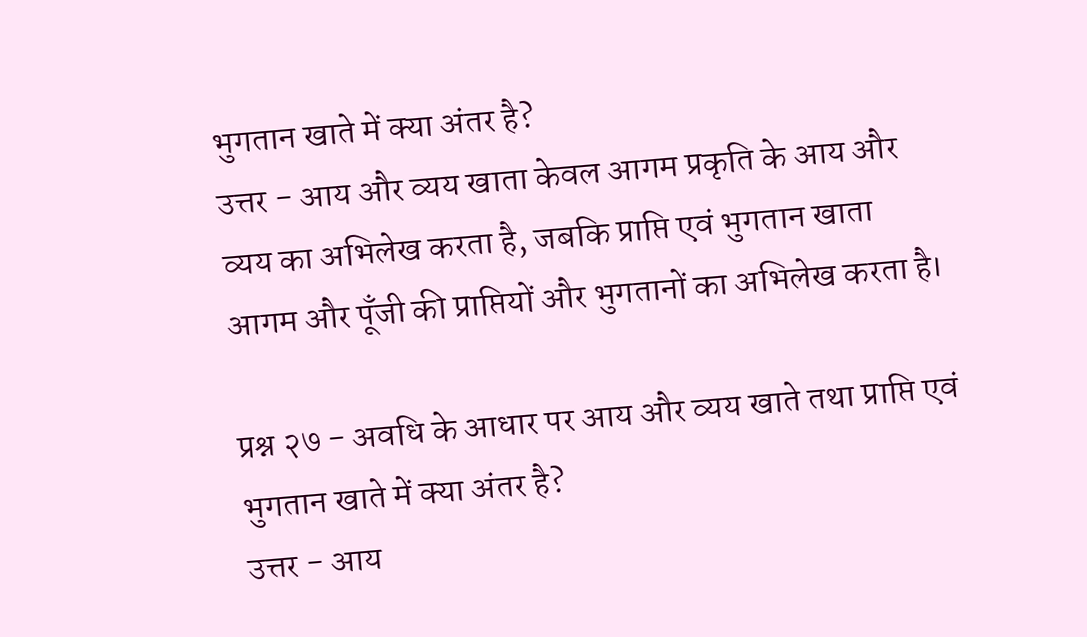भुगतान खाते में क्या अंतर है?
उत्तर - आय और व्यय खाता केवल आगम प्रकृति के आय और व्यय का अभिलेख करता है, जबकि प्राप्ति एवं भुगतान खाता आगम और पूँजी की प्राप्तियों और भुगतानों का अभिलेख करता है।

प्रश्न २७ - अवधि के आधार पर आय और व्यय खाते तथा प्राप्ति एवं भुगतान खाते में क्या अंतर है?
उत्तर - आय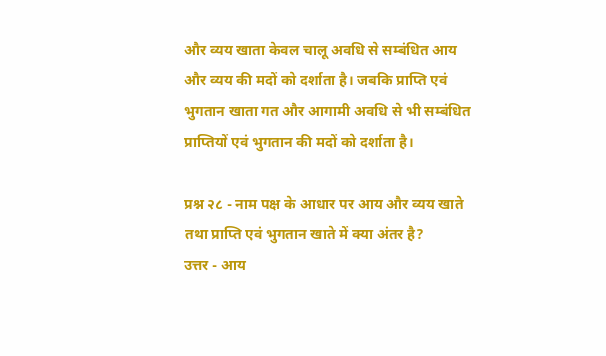और व्यय खाता केवल चालू अवधि से सम्बंधित आय और व्यय की मदों को दर्शाता है। जबकि प्राप्ति एवं भुगतान खाता गत और आगामी अवधि से भी सम्बंधित प्राप्तियों एवं भुगतान की मदों को दर्शाता है।

प्रश्न २८ - नाम पक्ष के आधार पर आय और व्यय खाते तथा प्राप्ति एवं भुगतान खाते में क्या अंतर है?
उत्तर - आय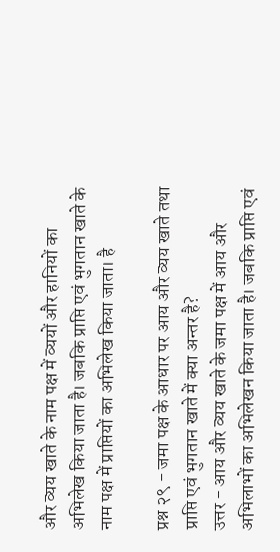और व्यय खाते के नाम पक्ष में व्ययों और हानियों का अभिलेख किया जाता है। जबकि प्राप्ति एवं भुगतान खाते के नाम पक्ष में प्राप्तियों का अभिलेख किया जाता। है

प्रश्न २९ - जमा पक्ष के आधार पर आय और व्यय खाते तथा प्राप्ति एवं भुगतान खाते में क्या अन्तर है?
उत्तर - आय और व्यय खाते के जमा पक्ष में आय और अभिलाभों का अभिलेखन किया जाता है। जबकि प्राप्ति एवं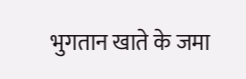भुगतान खाते के जमा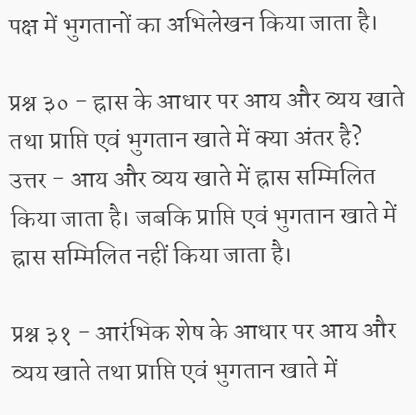पक्ष में भुगतानों का अभिलेखन किया जाता है।

प्रश्न ३० - ह्रास के आधार पर आय और व्यय खाते तथा प्राप्ति एवं भुगतान खाते में क्या अंतर है?
उत्तर - आय और व्यय खाते में ह्रास सम्मिलित किया जाता है। जबकि प्राप्ति एवं भुगतान खाते में ह्रास सम्मिलित नहीं किया जाता है।

प्रश्न ३१ - आरंभिक शेष के आधार पर आय और व्यय खाते तथा प्राप्ति एवं भुगतान खाते में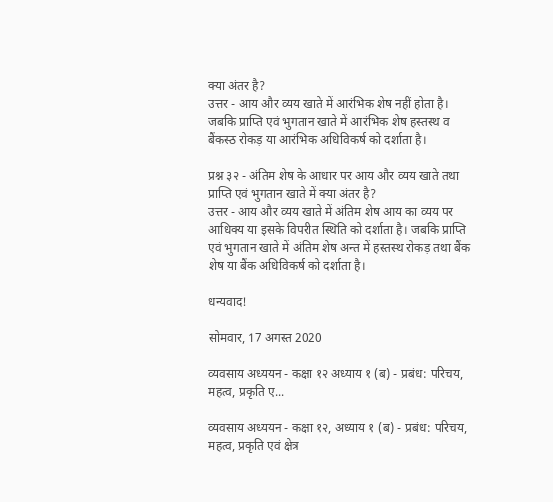क्या अंतर है?
उत्तर - आय और व्यय खाते में आरंभिक शेष नहीं होता है। जबकि प्राप्ति एवं भुगतान खाते में आरंभिक शेष हस्तस्थ व बैंकस्ठ रोकड़ या आरंभिक अधिविकर्ष को दर्शाता है।

प्रश्न ३२ - अंतिम शेष के आधार पर आय और व्यय खाते तथा प्राप्ति एवं भुगतान खाते में क्या अंतर है?
उत्तर - आय और व्यय खाते में अंतिम शेष आय का व्यय पर आधिक्य या इसके विपरीत स्थिति को दर्शाता है। जबकि प्राप्ति एवं भुगतान खाते में अंतिम शेष अन्त में हस्तस्थ रोकड़ तथा बैंक शेष या बैंक अधिविकर्ष को दर्शाता है।

धन्यवाद!

सोमवार, 17 अगस्त 2020

व्यवसाय अध्ययन - कक्षा १२ अध्याय १ (ब) - प्रबंध: परिचय, महत्व, प्रकृति ए...

व्यवसाय अध्ययन - कक्षा १२, अध्याय १ (ब) - प्रबंध: परिचय, महत्व, प्रकृति एवं क्षेत्र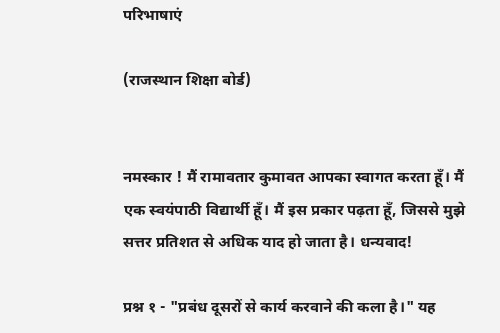परिभाषाएं

(राजस्थान शिक्षा बोर्ड)


नमस्कार ! मैं रामावतार कुमावत आपका स्वागत करता हूँ। मैं एक स्वयंपाठी विद्यार्थी हूँ। मैं इस प्रकार पढ़ता हूँ, जिससे मुझे सत्तर प्रतिशत से अधिक याद हो जाता है। धन्यवाद!

प्रश्न १ - "प्रबंध दूसरों से कार्य करवाने की कला है।" यह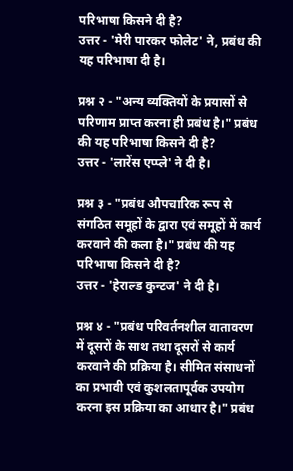परिभाषा किसने दी है?
उत्तर - 'मेरी पारकर फोलेट' ने, प्रबंध की यह परिभाषा दी है।

प्रश्न २ - "अन्य व्यक्तियों के प्रयासों से परिणाम प्राप्त करना ही प्रबंध है।" प्रबंध की यह परिभाषा किसने दी है?
उत्तर - 'लारेंस एप्प्ले' ने दी है।

प्रश्न ३ - "प्रबंध औपचारिक रूप से संगठित समूहों के द्वारा एवं समूहों में कार्य करवाने की कला है।" प्रबंध की यह परिभाषा किसने दी है?
उत्तर - 'हेराल्ड कुन्टज' ने दी है।

प्रश्न ४ - "प्रबंध परिवर्तनशील वातावरण में दूसरों के साथ तथा दूसरों से कार्य करवाने की प्रक्रिया है। सीमित संसाधनों का प्रभावी एवं कुशलतापूर्वक उपयोग करना इस प्रक्रिया का आधार है।" प्रबंध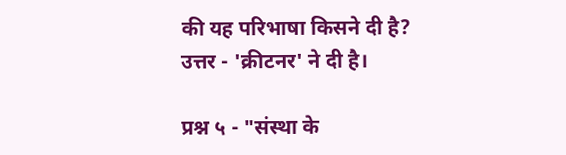की यह परिभाषा किसने दी है?
उत्तर - 'क्रीटनर' ने दी है।

प्रश्न ५ - "संस्था के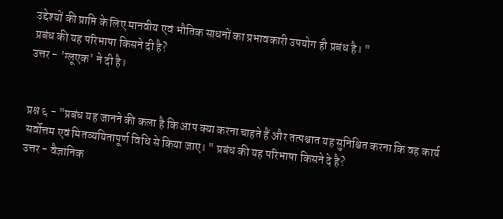उद्देश्यों की प्राप्ति के लिए मानवीय एवं भौतिक साधनों का प्रभावकारी उपयोग ही प्रबंध है। "
प्रबंध की यह परिभाषा किसने दी है?
उत्तर - 'ग्लूएक' ने दी है।


प्रश्न ६ - "प्रबंध यह जानने की कला है कि आप क्या करना चाहते हैं और तत्पश्चात यह सुनिश्चित करना कि वह कार्य सर्वोत्तम एवं मितव्ययितापूर्ण विधि से किया जाए। " प्रबंध की यह परिभाषा किसने दे है?
उत्तर - वैज्ञानिक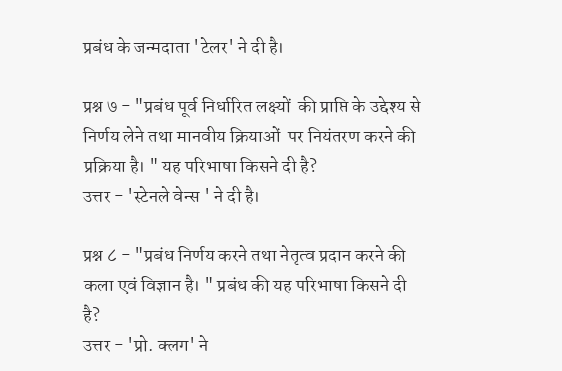प्रबंध के जन्मदाता 'टेलर' ने दी है।

प्रश्न ७ - "प्रबंध पूर्व निर्धारित लक्ष्यों  की प्राप्ति के उद्देश्य से निर्णय लेने तथा मानवीय क्रियाओं  पर नियंतरण करने की प्रक्रिया है। " यह परिभाषा किसने दी है?
उत्तर - 'स्टेनले वेन्स ' ने दी है।

प्रश्न ८ - "प्रबंध निर्णय करने तथा नेतृत्व प्रदान करने की कला एवं विज्ञान है। " प्रबंध की यह परिभाषा किसने दी है?
उत्तर - 'प्रो. क्लग' ने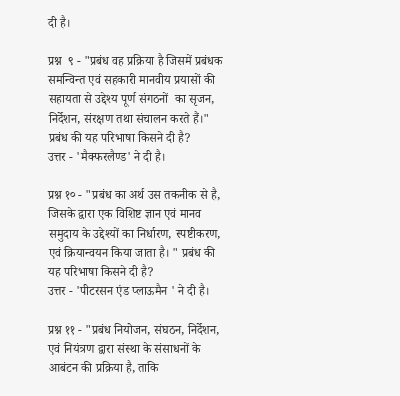दी है।

प्रश्न  ९ - "प्रबंध वह प्रक्रिया है जिसमें प्रबंधक समन्विन्त एवं सहकारी मानवीय प्रयासों की सहायता से उद्देश्य पूर्ण संगठनों  का सृजन, निर्देशन, संरक्षण तथा संचालन करते हैं।" प्रबंध की यह परिभाषा किसने दी है?
उत्तर - 'मैक्फरलैण्ड' ने दी है।

प्रश्न १० - "प्रबंध का अर्थ उस तकनीक से है, जिसके द्वारा एक विशिष्ट ज्ञान एवं मानव समुदाय के उद्देश्यों का निर्धारण, स्पष्टीकरण, एवं क्रियान्वयन किया जाता है। " प्रबंध की यह परिभाषा किसने दी है?
उत्तर - 'पीटरसन एंड प्लाऊमैन ' ने दी है।

प्रश्न ११ - "प्रबंध नियोजन, संघठन, निर्देशन, एवं नियंत्रण द्वारा संस्था के संसाधनों के आबंटन की प्रक्रिया है, ताकि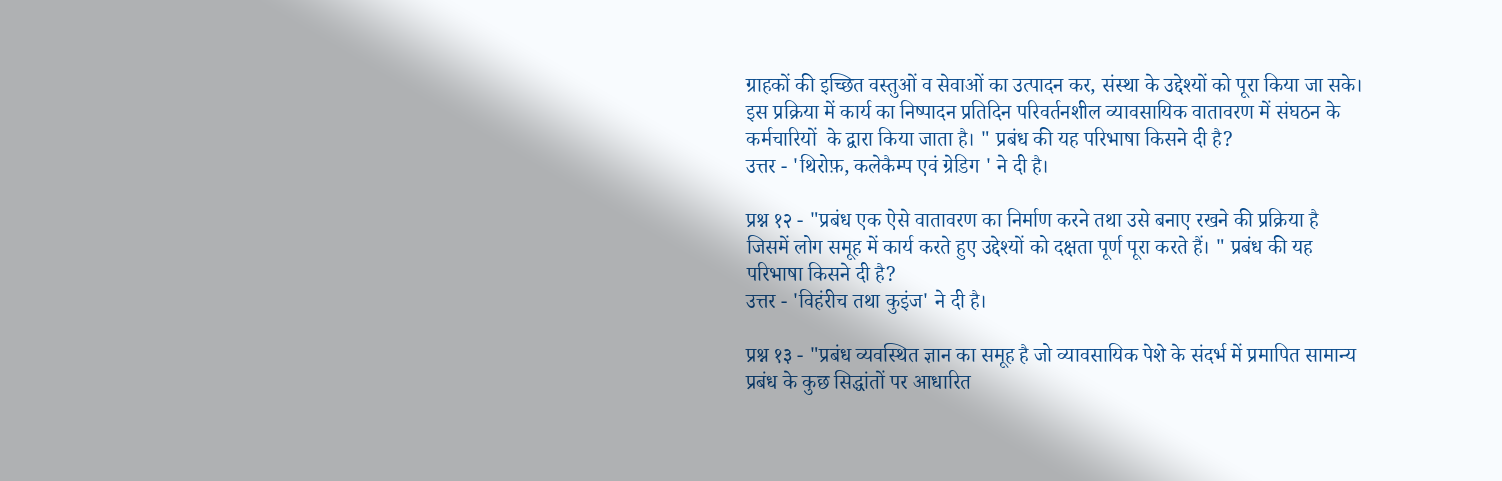ग्राहकों की इच्छित वस्तुओं व सेवाओं का उत्पादन कर, संस्था के उद्देश्यों को पूरा किया जा सके। इस प्रक्रिया में कार्य का निष्पादन प्रतिदिन परिवर्तनशील व्यावसायिक वातावरण में संघठन के कर्मचारियों  के द्वारा किया जाता है। " प्रबंध की यह परिभाषा किसने दी है?
उत्तर - 'थिरोफ़, कलेकैम्प एवं ग्रेडिग ' ने दी है।

प्रश्न १२ - "प्रबंध एक ऐसे वातावरण का निर्माण करने तथा उसे बनाए रखने की प्रक्रिया है जिसमें लोग समूह में कार्य करते हुए उद्देश्यों को दक्षता पूर्ण पूरा करते हैं। " प्रबंध की यह परिभाषा किसने दी है?
उत्तर - 'विहंरीच तथा कुइंज' ने दी है।

प्रश्न १३ - "प्रबंध व्यवस्थित ज्ञान का समूह है जो व्यावसायिक पेशे के संदर्भ में प्रमापित सामान्य प्रबंध के कुछ सिद्धांतों पर आधारित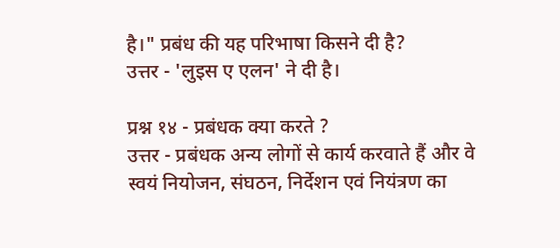है।" प्रबंध की यह परिभाषा किसने दी है?
उत्तर - 'लुइस ए एलन' ने दी है।

प्रश्न १४ - प्रबंधक क्या करते ?
उत्तर - प्रबंधक अन्य लोगों से कार्य करवाते हैं और वे स्वयं नियोजन, संघठन, निर्देशन एवं नियंत्रण का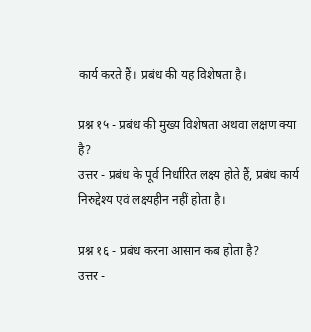कार्य करते हैं। प्रबंध की यह विशेषता है।

प्रश्न १५ - प्रबंध की मुख्य विशेषता अथवा लक्षण क्या है?
उत्तर - प्रबंध के पूर्व निर्धारित लक्ष्य होते हैं, प्रबंध कार्य निरुद्देश्य एवं लक्ष्यहीन नहीं होता है।

प्रश्न १६ - प्रबंध करना आसान कब होता है?
उत्तर -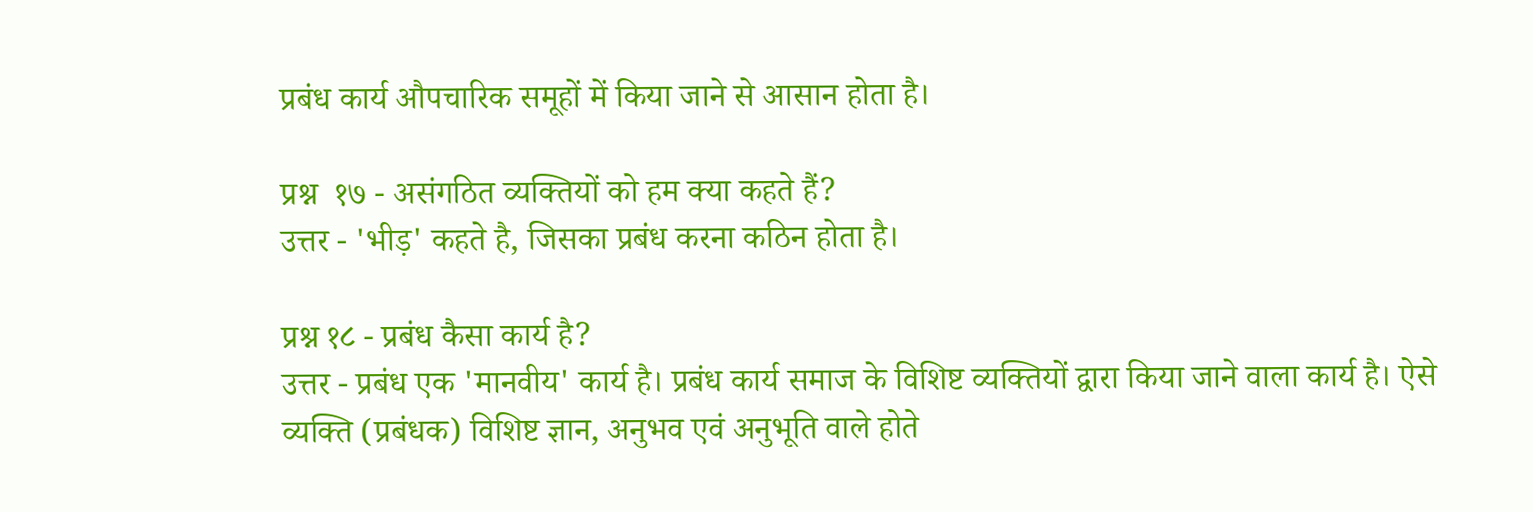प्रबंध कार्य औपचारिक समूहों में किया जाने से आसान होता है।

प्रश्न  १७ - असंगठित व्यक्तियों को हम क्या कहते हैं?
उत्तर - 'भीड़' कहते है, जिसका प्रबंध करना कठिन होता है।

प्रश्न १८ - प्रबंध कैसा कार्य है?
उत्तर - प्रबंध एक 'मानवीय' कार्य है। प्रबंध कार्य समाज के विशिष्ट व्यक्तियों द्वारा किया जाने वाला कार्य है। ऐसे व्यक्ति (प्रबंधक) विशिष्ट ज्ञान, अनुभव एवं अनुभूति वाले होते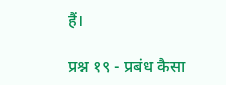हैं।

प्रश्न १९ - प्रबंध कैसा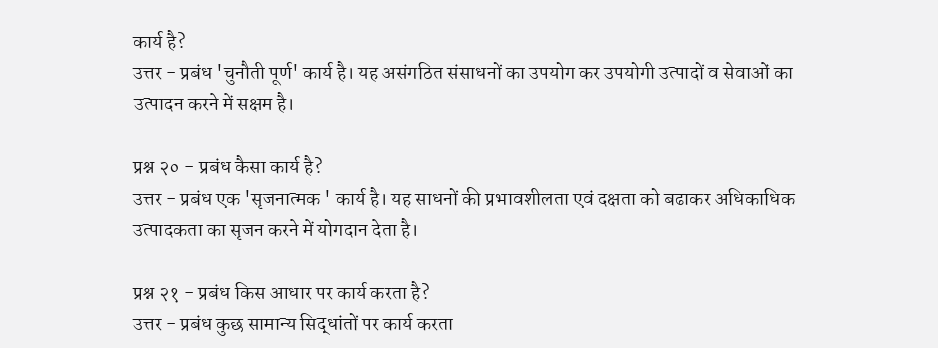कार्य है?
उत्तर - प्रबंध 'चुनौती पूर्ण' कार्य है। यह असंगठित संसाधनों का उपयोग कर उपयोगी उत्पादों व सेवाओं का उत्पादन करने में सक्षम है।

प्रश्न २० - प्रबंध कैसा कार्य है?
उत्तर - प्रबंध एक 'सृजनात्मक ' कार्य है। यह साधनों की प्रभावशीलता एवं दक्षता को बढाकर अधिकाधिक उत्पादकता का सृजन करने में योगदान देता है।

प्रश्न २१ - प्रबंध किस आधार पर कार्य करता है?
उत्तर - प्रबंध कुछ सामान्य सिद्धांतों पर कार्य करता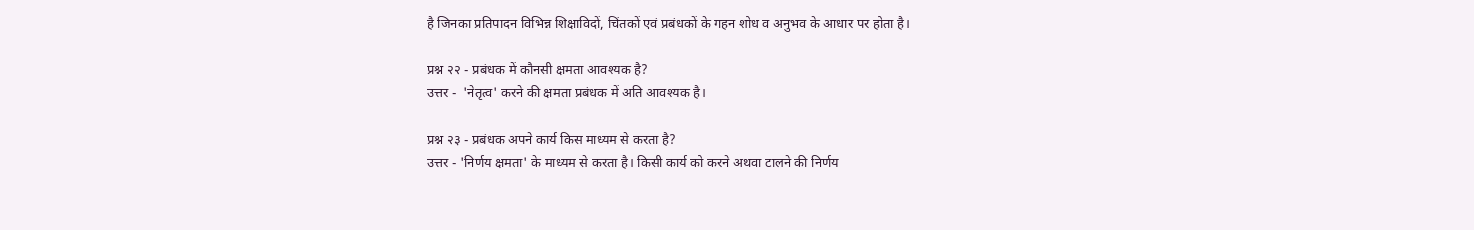है जिनका प्रतिपादन विभिन्न शिक्षाविदों, चिंतकों एवं प्रबंधकों के गहन शोध व अनुभव के आधार पर होता है।

प्रश्न २२ - प्रबंधक में कौनसी क्षमता आवश्यक है?
उत्तर -  'नेतृत्व' करने की क्षमता प्रबंधक में अति आवश्यक है।

प्रश्न २३ - प्रबंधक अपने कार्य किस माध्यम से करता है?
उत्तर - 'निर्णय क्षमता' के माध्यम से करता है। किसी कार्य को करने अथवा टालने की निर्णय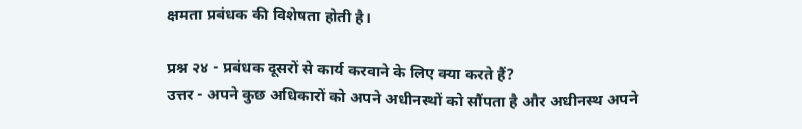क्षमता प्रबंधक की विशेषता होती है।

प्रश्न २४ - प्रबंधक दूसरों से कार्य करवाने के लिए क्या करते हैं?
उत्तर - अपने कुछ अधिकारों को अपने अधीनस्थों को सौंपता है और अधीनस्थ अपने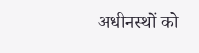अधीनस्थों को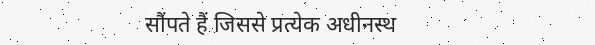सौंपते हैं जिससे प्रत्येक अधीनस्थ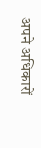अपने अधिकारों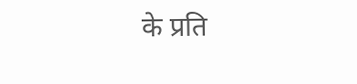के प्रति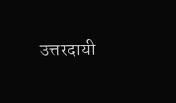उत्तरदायी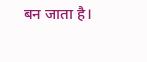बन जाता है।